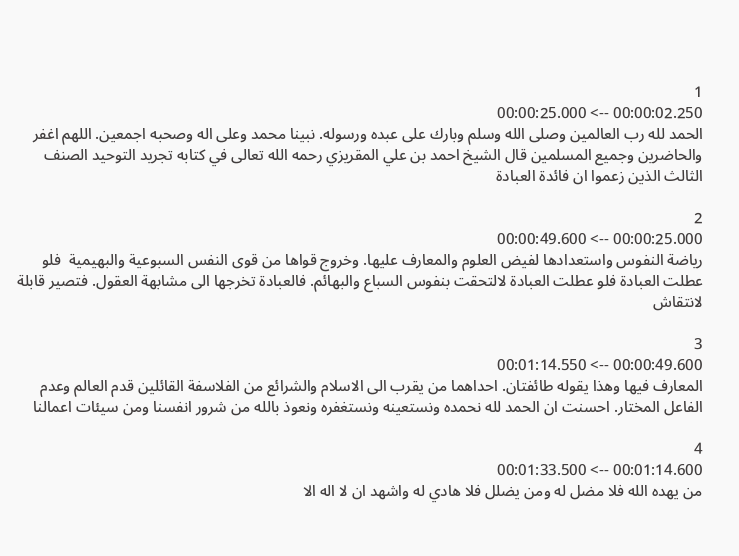1
00:00:02.250 --> 00:00:25.000
الحمد لله رب العالمين وصلى الله وسلم وبارك على عبده ورسوله. نبينا محمد وعلى اله وصحبه اجمعين. اللهم اغفر والحاضرين وجميع المسلمين قال الشيخ احمد بن علي المقريزي رحمه الله تعالى في كتابه تجريد التوحيد الصنف الثالث الذين زعموا ان فائدة العبادة

2
00:00:25.000 --> 00:00:49.600
رياضة النفوس واستعدادها لفيض العلوم والمعارف عليها. وخروج قواها من قوى النفس السبوعية والبهيمية  فلو عطلت العبادة فلو عطلت العبادة لالتحقت بنفوس السباع والبهائم. فالعبادة تخرجها الى مشابهة العقول. فتصير قابلة لانتقاش

3
00:00:49.600 --> 00:01:14.550
المعارف فيها وهذا يقوله طائفتان. احداهما من يقرب الى الاسلام والشرائع من الفلاسفة القائلين قدم العالم وعدم الفاعل المختار. احسنت ان الحمد لله نحمده ونستعينه ونستغفره ونعوذ بالله من شرور انفسنا ومن سيئات اعمالنا

4
00:01:14.600 --> 00:01:33.500
من يهده الله فلا مضل له ومن يضلل فلا هادي له واشهد ان لا اله الا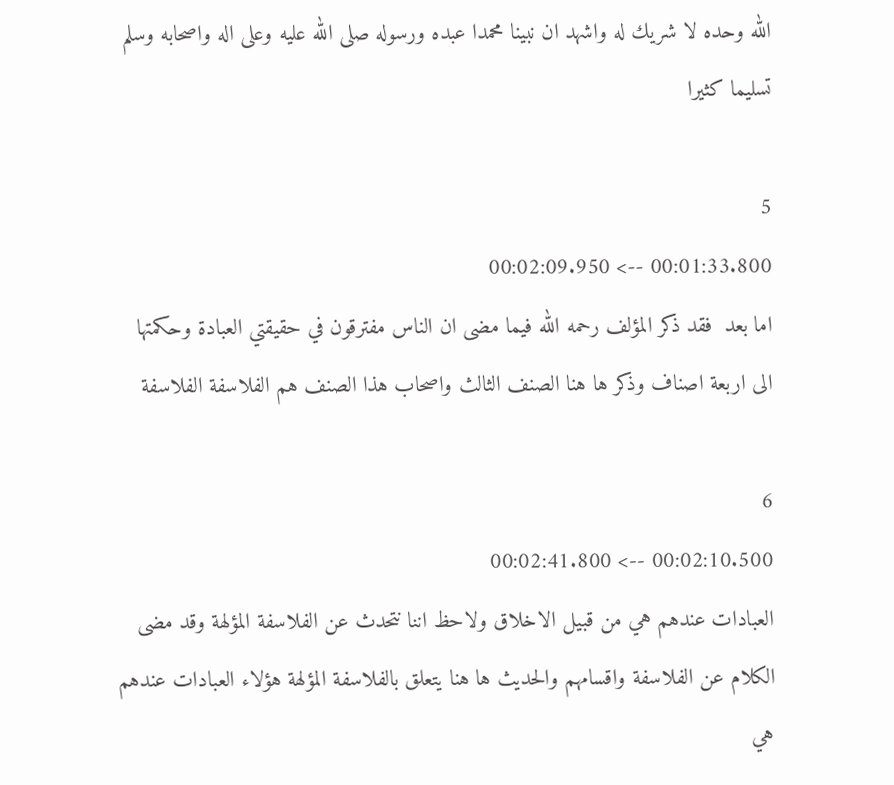الله وحده لا شريك له واشهد ان نبينا محمدا عبده ورسوله صلى الله عليه وعلى اله واصحابه وسلم تسليما كثيرا

5
00:01:33.800 --> 00:02:09.950
اما بعد  فقد ذكر المؤلف رحمه الله فيما مضى ان الناس مفترقون في حقيقتي العبادة وحكمتها الى اربعة اصناف وذكر ها هنا الصنف الثالث واصحاب هذا الصنف هم الفلاسفة الفلاسفة

6
00:02:10.500 --> 00:02:41.800
العبادات عندهم هي من قبيل الاخلاق ولاحظ اننا نتحدث عن الفلاسفة المؤلهة وقد مضى الكلام عن الفلاسفة واقسامهم والحديث ها هنا يتعلق بالفلاسفة المؤلهة هؤلاء العبادات عندهم هي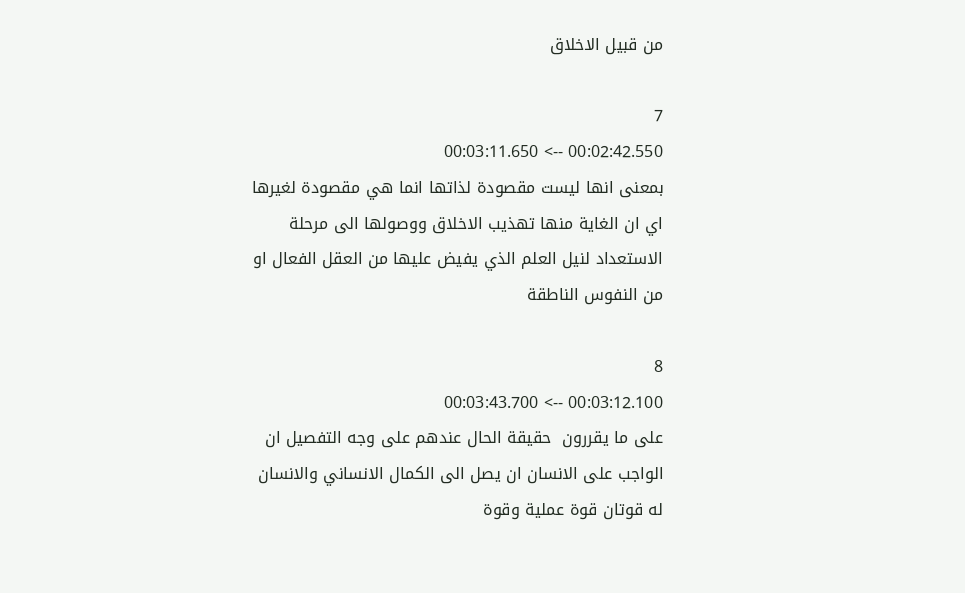من قبيل الاخلاق

7
00:02:42.550 --> 00:03:11.650
بمعنى انها ليست مقصودة لذاتها انما هي مقصودة لغيرها اي ان الغاية منها تهذيب الاخلاق ووصولها الى مرحلة الاستعداد لنيل العلم الذي يفيض عليها من العقل الفعال او من النفوس الناطقة

8
00:03:12.100 --> 00:03:43.700
على ما يقررون  حقيقة الحال عندهم على وجه التفصيل ان الواجب على الانسان ان يصل الى الكمال الانساني والانسان له قوتان قوة عملية وقوة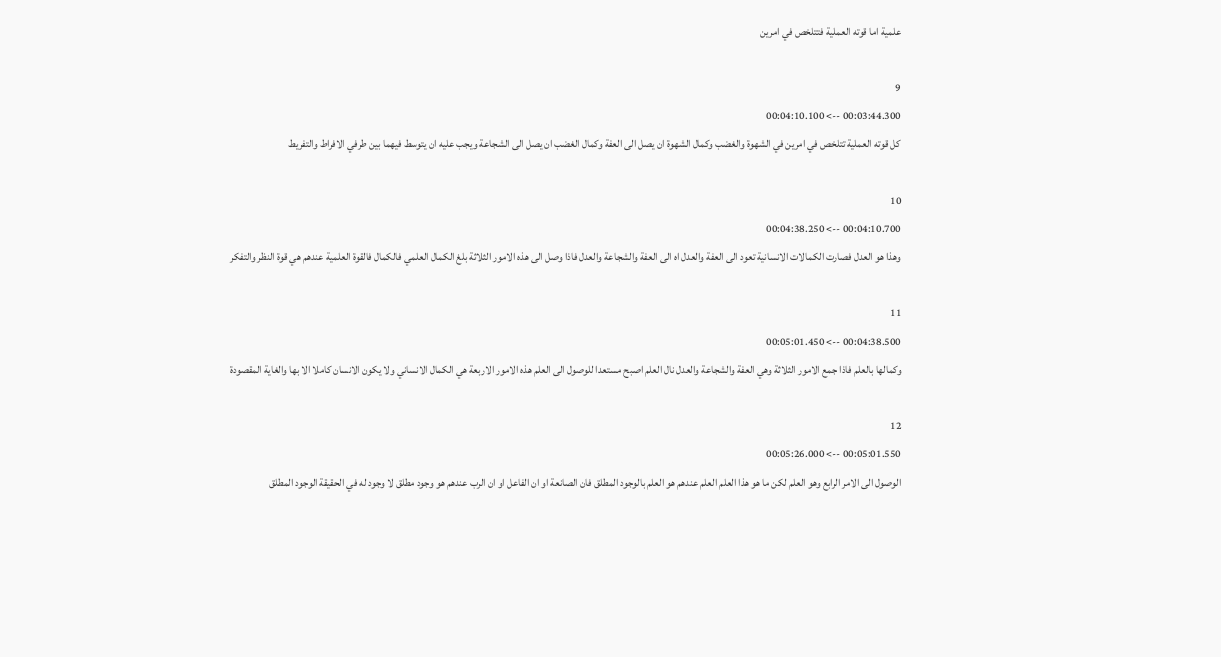علمية اما قوته العملية فتتلخص في امرين

9
00:03:44.300 --> 00:04:10.100
كل قوته العملية تتلخص في امرين في الشهوة والغضب وكمال الشهوة ان يصل الى العفة وكمال الغضب ان يصل الى الشجاعة ويجب عليه ان يتوسط فيهما بين طرفي الافراط والتفريط

10
00:04:10.700 --> 00:04:38.250
وهذا هو العدل فصارت الكمالات الانسانية تعود الى العفة والعدل اه الى العفة والشجاعة والعدل فاذا وصل الى هذه الامور الثلاثة بلغ الكمال العلمي فالكمال فالقوة العلمية عندهم هي قوة النظر والتفكر

11
00:04:38.500 --> 00:05:01.450
وكمالها بالعلم فاذا جمع الامور الثلاثة وهي العفة والشجاعة والعدل نال العلم اصبح مستعدا للوصول الى العلم هذه الامور الاربعة هي الكمال الانساني ولا يكون الانسان كاملا الا بها والغاية المقصودة

12
00:05:01.550 --> 00:05:26.000
الوصول الى الامر الرابع وهو العلم لكن ما هو هذا العلم العلم عندهم هو العلم بالوجود المطلق فان الصانعة او ان الفاعل او ان الرب عندهم هو وجود مطلق لا وجود له في الحقيقة الوجود المطلق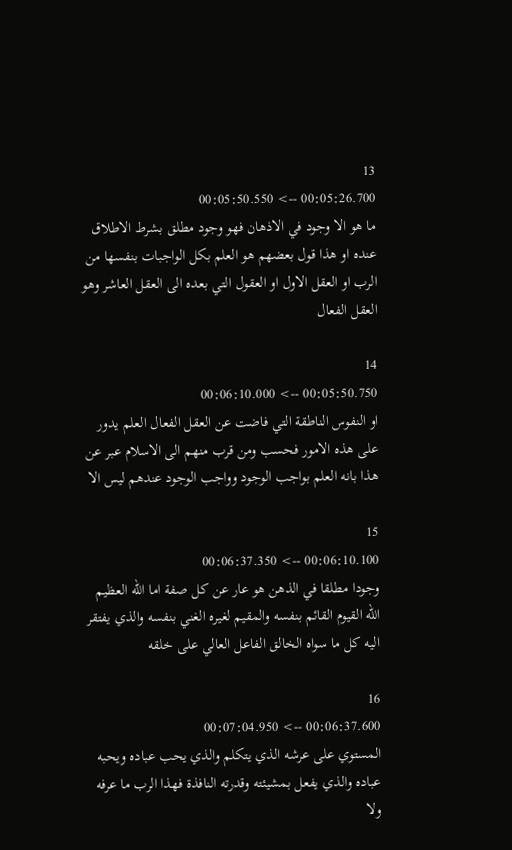13
00:05:26.700 --> 00:05:50.550
ما هو الا وجود في الاذهان فهو وجود مطلق بشرط الاطلاق عنده او هذا قول بعضهم هو العلم بكل الواجبات بنفسها من الرب او العقل الاول او العقول التي بعده الى العقل العاشر وهو العقل الفعال

14
00:05:50.750 --> 00:06:10.000
او النفوس الناطقة التي فاضت عن العقل الفعال العلم يدور على هذه الامور فحسب ومن قرب منهم الى الاسلام عبر عن هذا بانه العلم بواجب الوجود وواجب الوجود عندهم ليس الا

15
00:06:10.100 --> 00:06:37.350
وجودا مطلقا في الذهن هو عار عن كل صفة اما الله العظيم الله القيوم القائم بنفسه والمقيم لغيره الغني بنفسه والذي يفتقر اليه كل ما سواه الخالق الفاعل العالي على خلقه

16
00:06:37.600 --> 00:07:04.950
المستوي على عرشه الذي يتكلم والذي يحب عباده ويحبه عباده والذي يفعل بمشيئته وقدرته النافذة فهذا الرب ما عرفه ولا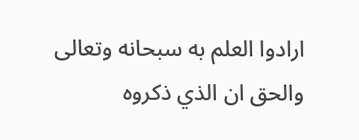ارادوا العلم به سبحانه وتعالى والحق ان الذي ذكروه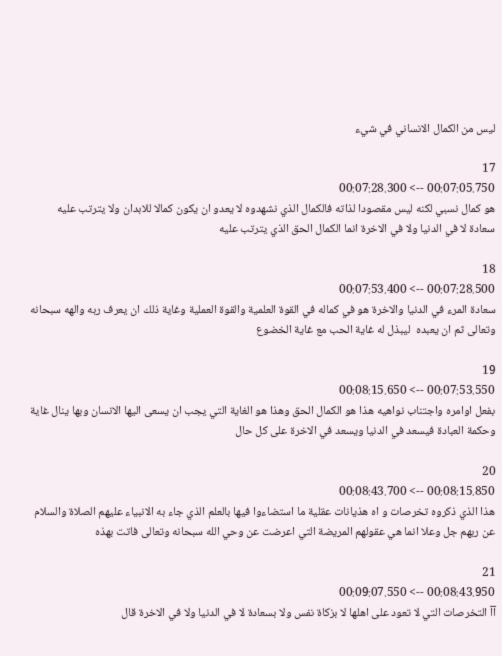ليس من الكمال الانساني في شيء

17
00:07:05.750 --> 00:07:28.300
هو كمال نسبي لكنه ليس مقصودا لذاته فالكمال الذي نشهدوه لا يعدو ان يكون كمالا للابدان ولا يترتب عليه سعادة لا في الدنيا ولا في الاخرة انما الكمال الحق الذي يترتب عليه

18
00:07:28.500 --> 00:07:53.400
سعادة المرء في الدنيا والاخرة هو في كماله في القوة العلمية والقوة العملية وغاية ذلك ان يعرف ربه والهه سبحانه وتعالى ثم ان يعبده  ليبذل له غاية الحب مع غاية الخضوع

19
00:07:53.550 --> 00:08:15.650
بفعل اوامره واجتناب نواهيه هذا هو الكمال الحق وهذا هو الغاية التي يجب ان يسعى اليها الانسان وبها ينال غاية وحكمة العبادة فيسعد في الدنيا ويسعد في الاخرة على كل حال

20
00:08:15.850 --> 00:08:43.700
هذا الذي ذكروه تخرصات و اه هذيانات عقلية ما استضاءوا فيها بالعلم الذي جاء به الانبياء عليهم الصلاة والسلام عن ربهم جل وعلا انما هي عقولهم المريضة التي اعرضت عن وحي الله سبحانه وتعالى فاتت بهذه

21
00:08:43.950 --> 00:09:07.550
آآ التخرصات التي لا تعود على اهلها لا بزكاة نفس ولا بسعادة لا في الدنيا ولا في الاخرة قال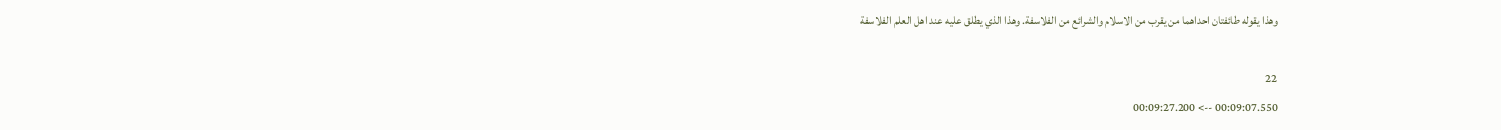وهذا يقوله طائفتان احداهما من يقرب من الاسلام والشرائع من الفلاسفة. وهذا الذي يطلق عليه عند اهل العلم الفلاسفة

22
00:09:07.550 --> 00:09:27.200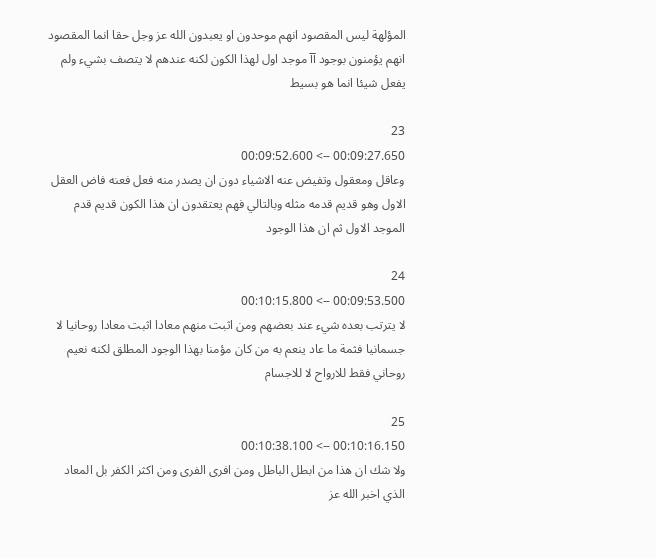المؤلهة ليس المقصود انهم موحدون او يعبدون الله عز وجل حقا انما المقصود انهم يؤمنون بوجود آآ موجد اول لهذا الكون لكنه عندهم لا يتصف بشيء ولم يفعل شيئا انما هو بسيط

23
00:09:27.650 --> 00:09:52.600
وعاقل ومعقول وتفيض عنه الاشياء دون ان يصدر منه فعل فعنه فاض العقل الاول وهو قديم قدمه مثله وبالتالي فهم يعتقدون ان هذا الكون قديم قدم الموجد الاول ثم ان هذا الوجود

24
00:09:53.500 --> 00:10:15.800
لا يترتب بعده شيء عند بعضهم ومن اثبت منهم معادا اثبت معادا روحانيا لا جسمانيا فثمة ما عاد ينعم به من كان مؤمنا بهذا الوجود المطلق لكنه نعيم روحاني فقط للارواح لا للاجسام

25
00:10:16.150 --> 00:10:38.100
ولا شك ان هذا من ابطل الباطل ومن افرى الفرى ومن اكثر الكفر بل المعاد الذي اخبر الله عز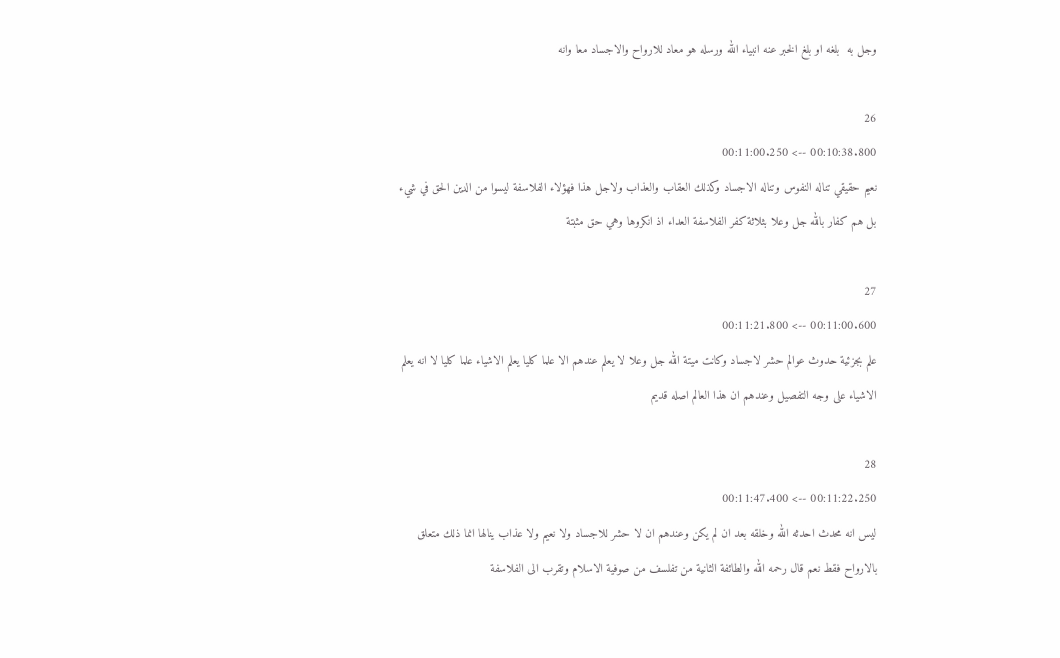وجل به  بلغه او بلغ الخبر عنه انبياء الله ورسله هو معاد للارواح والاجساد معا وانه

26
00:10:38.800 --> 00:11:00.250
نعيم حقيقي تناله النفوس وتناله الاجساد وكذلك العقاب والعذاب ولاجل هذا فهؤلاء الفلاسفة ليسوا من الدين الحق في شيء بل هم كفار بالله جل وعلا بثلاثة كفر الفلاسفة العداء اذ انكروها وهي حق مثبتة

27
00:11:00.600 --> 00:11:21.800
علم بجزئية حدوث عوالم حشر لاجساد وكانت ميتة الله جل وعلا لا يعلم عندهم الا علما كليا يعلم الاشياء علما كليا لا انه يعلم الاشياء على وجه التفصيل وعندهم ان هذا العالم اصله قديم

28
00:11:22.250 --> 00:11:47.400
ليس انه محدث احدثه الله وخلقه بعد ان لم يكن وعندهم ان لا حشر للاجساد ولا نعيم ولا عذاب ينالها انما ذلك متعلق بالارواح فقط نعم قال رحمه الله والطائفة الثانية من تفلسف من صوفية الاسلام وتقرب الى الفلاسفة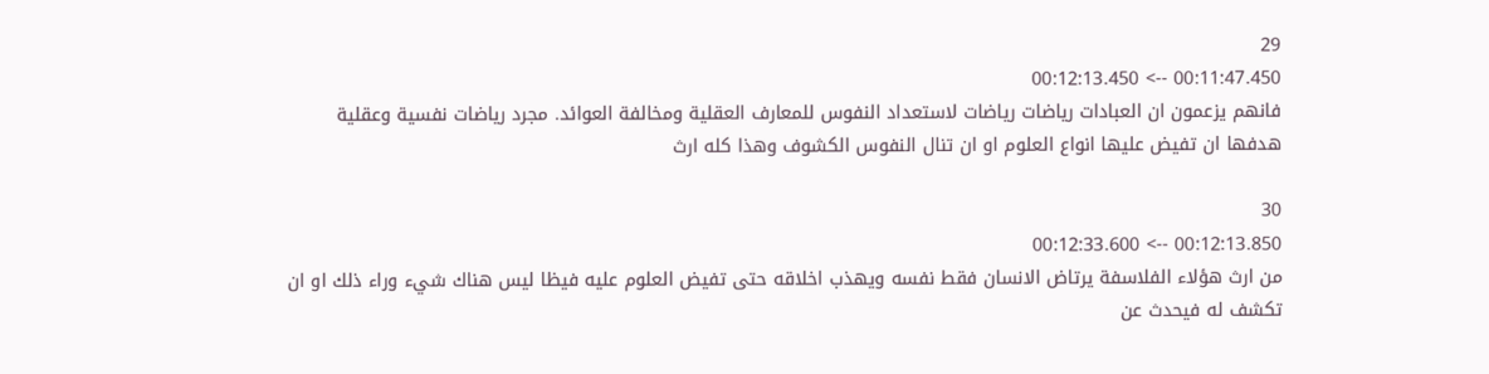29
00:11:47.450 --> 00:12:13.450
فانهم يزعمون ان العبادات رياضات رياضات لاستعداد النفوس للمعارف العقلية ومخالفة العوائد. مجرد رياضات نفسية وعقلية هدفها ان تفيض عليها انواع العلوم او ان تنال النفوس الكشوف وهذا كله ارث

30
00:12:13.850 --> 00:12:33.600
من ارث هؤلاء الفلاسفة يرتاض الانسان فقط نفسه ويهذب اخلاقه حتى تفيض العلوم عليه فيظا ليس هناك شيء وراء ذلك او ان تكشف له فيحدث عن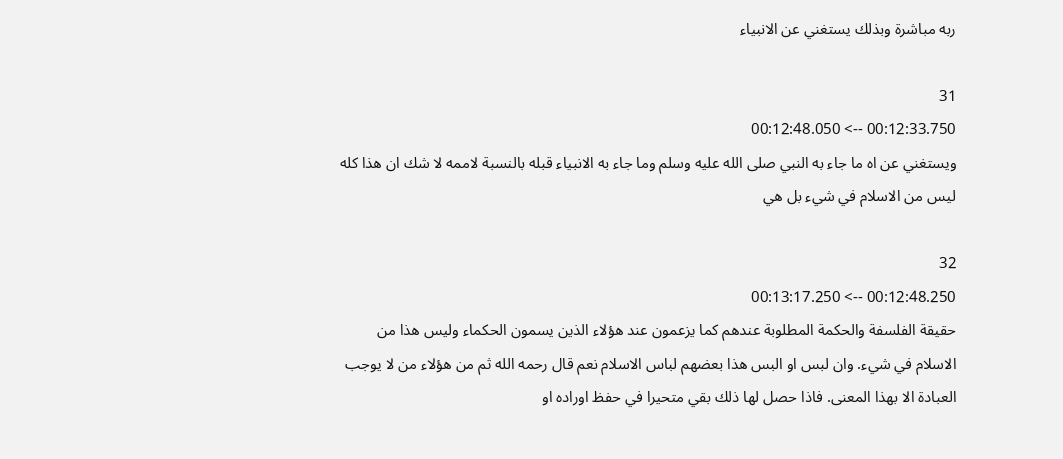ربه مباشرة وبذلك يستغني عن الانبياء

31
00:12:33.750 --> 00:12:48.050
ويستغني عن اه ما جاء به النبي صلى الله عليه وسلم وما جاء به الانبياء قبله بالنسبة لاممه لا شك ان هذا كله ليس من الاسلام في شيء بل هي

32
00:12:48.250 --> 00:13:17.250
حقيقة الفلسفة والحكمة المطلوبة عندهم كما يزعمون عند هؤلاء الذين يسمون الحكماء وليس هذا من الاسلام في شيء. وان لبس او البس هذا بعضهم لباس الاسلام نعم قال رحمه الله ثم من هؤلاء من لا يوجب العبادة الا بهذا المعنى. فاذا حصل لها ذلك بقي متحيرا في حفظ اوراده او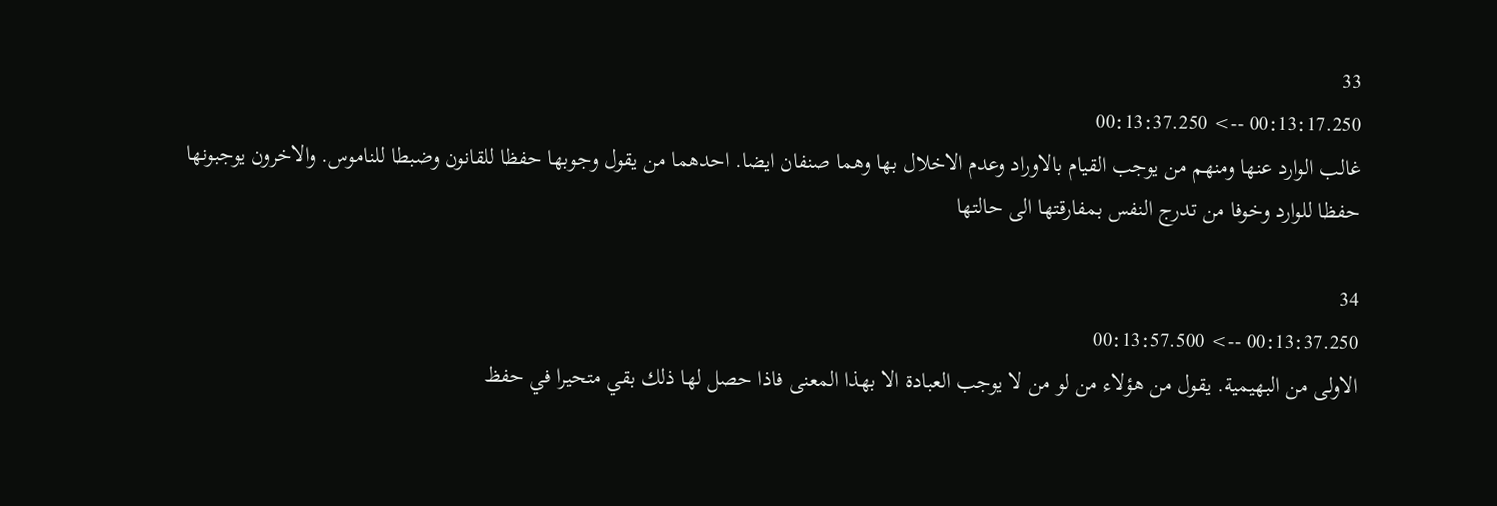33
00:13:17.250 --> 00:13:37.250
غالب الوارد عنها ومنهم من يوجب القيام بالاوراد وعدم الاخلال بها وهما صنفان ايضا. احدهما من يقول وجوبها حفظا للقانون وضبطا للناموس. والاخرون يوجبونها حفظا للوارد وخوفا من تدرج النفس بمفارقتها الى حالتها

34
00:13:37.250 --> 00:13:57.500
الاولى من البهيمية. يقول من هؤلاء من لو من لا يوجب العبادة الا بهذا المعنى فاذا حصل لها ذلك بقي متحيرا في حفظ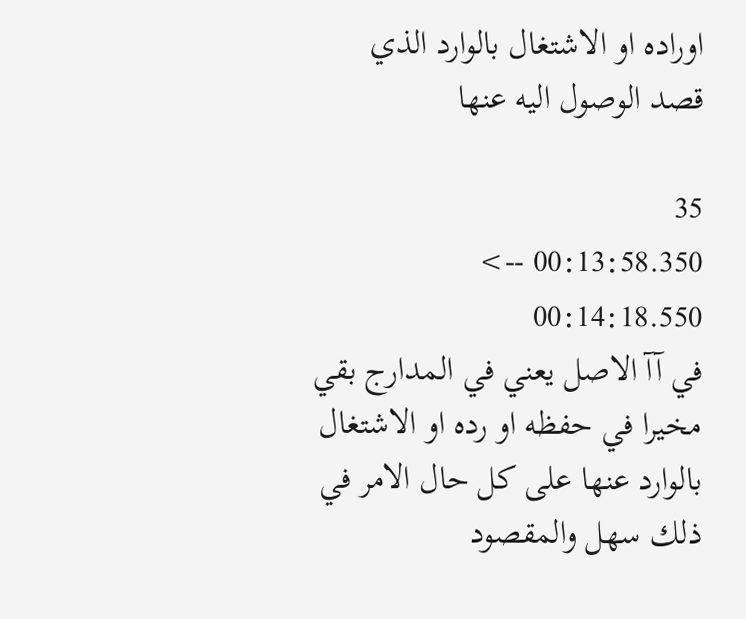اوراده او الاشتغال بالوارد الذي قصد الوصول اليه عنها

35
00:13:58.350 --> 00:14:18.550
في آآ الاصل يعني في المدارج بقي مخيرا في حفظه او رده او الاشتغال بالوارد عنها على كل حال الامر في ذلك سهل والمقصود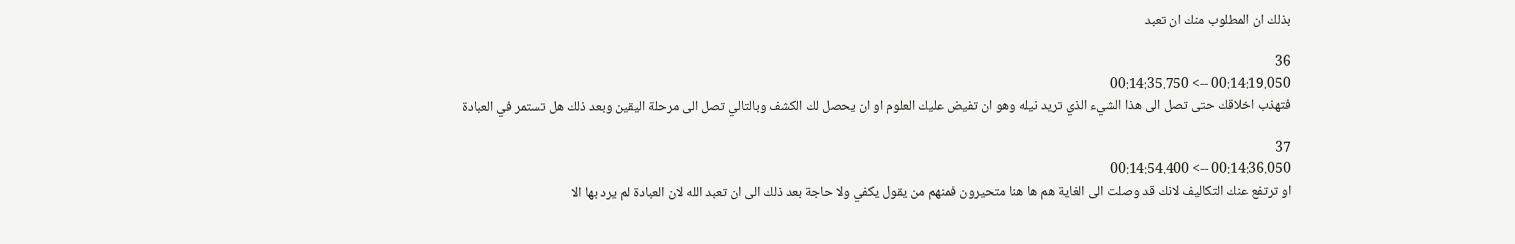بذلك ان المطلوب منك ان تعبد

36
00:14:19.050 --> 00:14:35.750
فتهذب اخلاقك حتى تصل الى هذا الشيء الذي تريد نيله وهو ان تفيض عليك العلوم او ان يحصل لك الكشف وبالتالي تصل الى مرحلة اليقين وبعد ذلك هل تستمر في العبادة

37
00:14:36.050 --> 00:14:54.400
او ترتفع عنك التكاليف لانك قد وصلت الى الغاية هم ها هنا متحيرون فمنهم من يقول يكفي ولا حاجة بعد ذلك الى ان تعبد الله لان العبادة لم يرد بها الا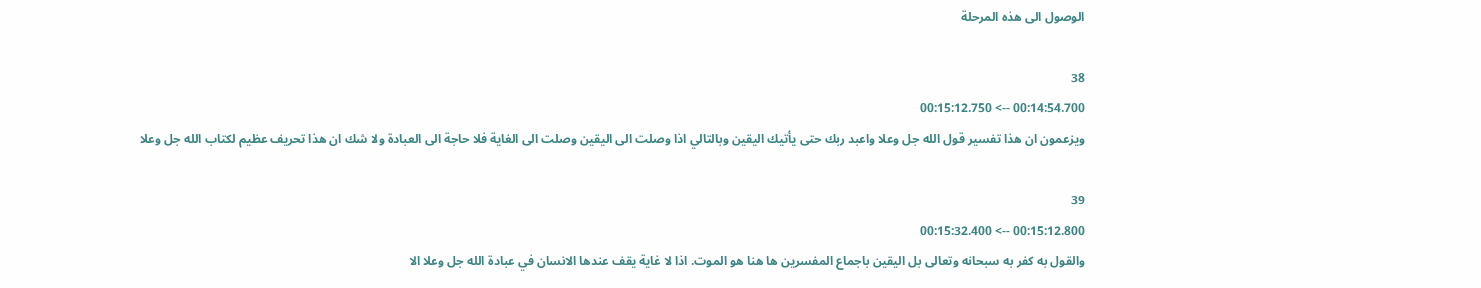الوصول الى هذه المرحلة

38
00:14:54.700 --> 00:15:12.750
ويزعمون ان هذا تفسير قول الله جل وعلا واعبد ربك حتى يأتيك اليقين وبالتالي اذا وصلت الى اليقين وصلت الى الغاية فلا حاجة الى العبادة ولا شك ان هذا تحريف عظيم لكتاب الله جل وعلا

39
00:15:12.800 --> 00:15:32.400
والقول به كفر به سبحانه وتعالى بل اليقين باجماع المفسرين ها هنا هو الموت. اذا لا غاية يقف عندها الانسان في عبادة الله جل وعلا الا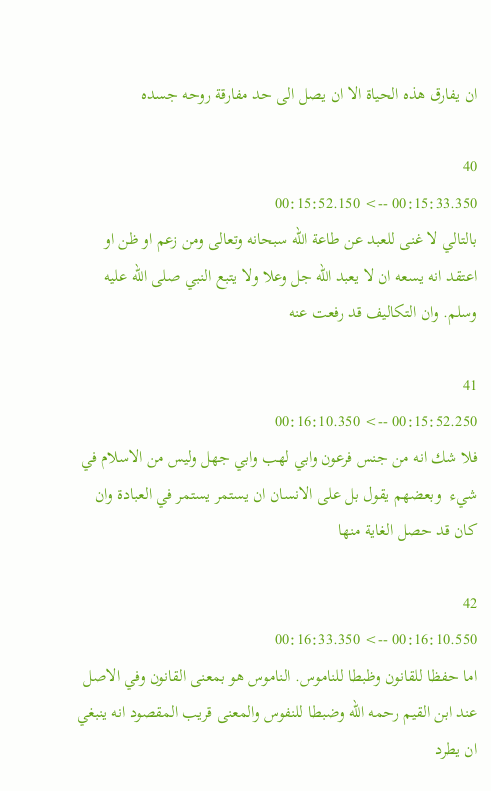ان يفارق هذه الحياة الا ان يصل الى حد مفارقة روحه جسده

40
00:15:33.350 --> 00:15:52.150
بالتالي لا غنى للعبد عن طاعة الله سبحانه وتعالى ومن زعم او ظن او اعتقد انه يسعه ان لا يعبد الله جل وعلا ولا يتبع النبي صلى الله عليه وسلم. وان التكاليف قد رفعت عنه

41
00:15:52.250 --> 00:16:10.350
فلا شك انه من جنس فرعون وابي لهب وابي جهل وليس من الاسلام في شيء  وبعضهم يقول بل على الانسان ان يستمر يستمر في العبادة وان كان قد حصل الغاية منها

42
00:16:10.550 --> 00:16:33.350
اما حفظا للقانون وظبطا للناموس. الناموس هو بمعنى القانون وفي الاصل عند ابن القيم رحمه الله وضبطا للنفوس والمعنى قريب المقصود انه ينبغي ان يطرد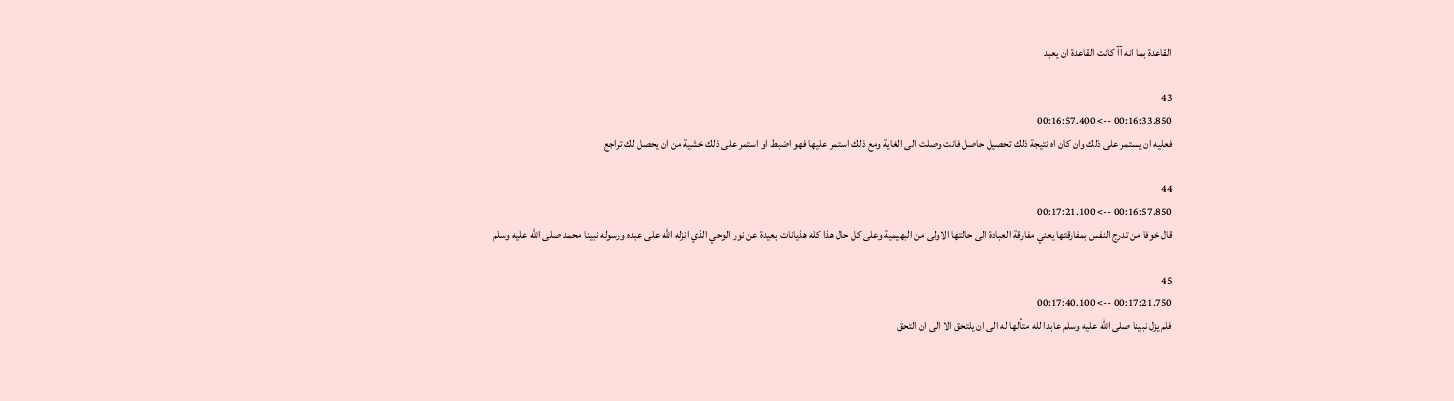القاعدة بما انه آآ كانت القاعدة ان يعبد

43
00:16:33.850 --> 00:16:57.400
فعليه ان يستمر على ذلك وان كان اه نتيجة ذلك تحصيل حاصل فانت وصلت الى الغاية ومع ذلك استمر عليها فهو اضبط او استمر على ذلك خشية من ان يحصل لك تراجع

44
00:16:57.850 --> 00:17:21.100
قال خوفا من تدرج النفس بمفارقتها يعني مفارقة العبادة الى حالتها الاولى من البهيمية وعلى كل حال هذا كله هذيانات بعيدة عن نور الوحي الذي انزله الله على عبده ورسوله نبينا محمد صلى الله عليه وسلم

45
00:17:21.750 --> 00:17:40.100
فلم يزل نبينا صلى الله عليه وسلم عابدا لله متألها له الى ان يلتحق الا الى ان التحق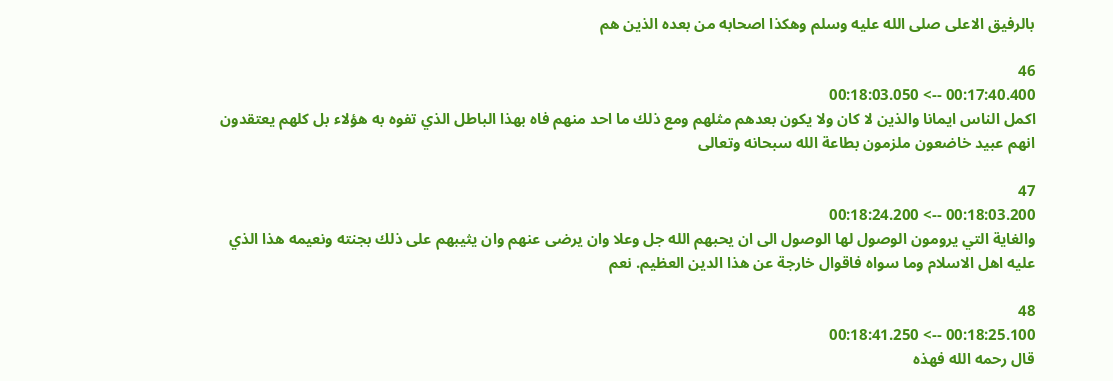بالرفيق الاعلى صلى الله عليه وسلم وهكذا اصحابه من بعده الذين هم

46
00:17:40.400 --> 00:18:03.050
اكمل الناس ايمانا والذين لا كان ولا يكون بعدهم مثلهم ومع ذلك ما احد منهم فاه بهذا الباطل الذي تفوه به هؤلاء بل كلهم يعتقدون انهم عبيد خاضعون ملزمون بطاعة الله سبحانه وتعالى

47
00:18:03.200 --> 00:18:24.200
والغاية التي يرومون الوصول لها الوصول الى ان يحبهم الله جل وعلا وان يرضى عنهم وان يثيبهم على ذلك بجنته ونعيمه هذا الذي عليه اهل الاسلام وما سواه فاقوال خارجة عن هذا الدين العظيم. نعم

48
00:18:25.100 --> 00:18:41.250
قال رحمه الله فهذه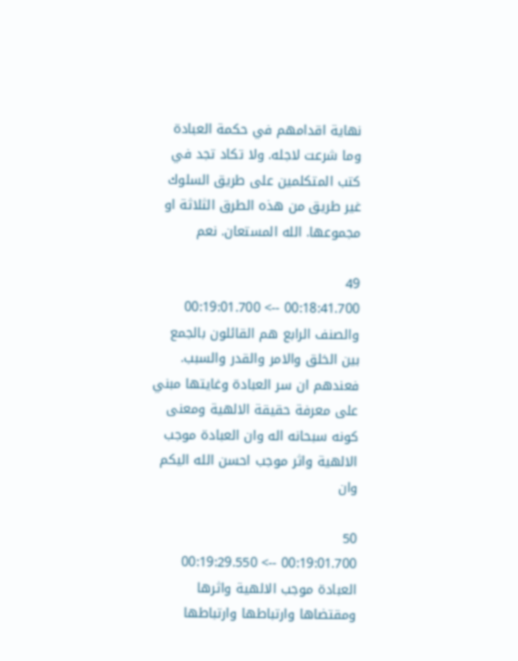نهاية اقدامهم في حكمة العبادة وما شرعت لاجله. ولا تكاد تجد في كتب المتكلمين على طريق السلوك غير طريق من هذه الطرق الثلاثة او مجموعها. الله المستعان. نعم

49
00:18:41.700 --> 00:19:01.700
والصنف الرابع هم القائلون بالجمع بين الخلق والامر والقدر والسبب. فعندهم ان سر العبادة وغايتها مبني على معرفة حقيقة الالهية ومعنى كونه سبحانه اله وان العبادة موجب الالهية واثر موجب احسن الله اليكم وان

50
00:19:01.700 --> 00:19:29.550
العبادة موجب الالهية واثرها ومقتضاها وارتباطها وارتباطها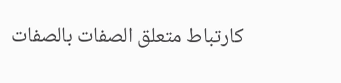كارتباط متعلق الصفات بالصفات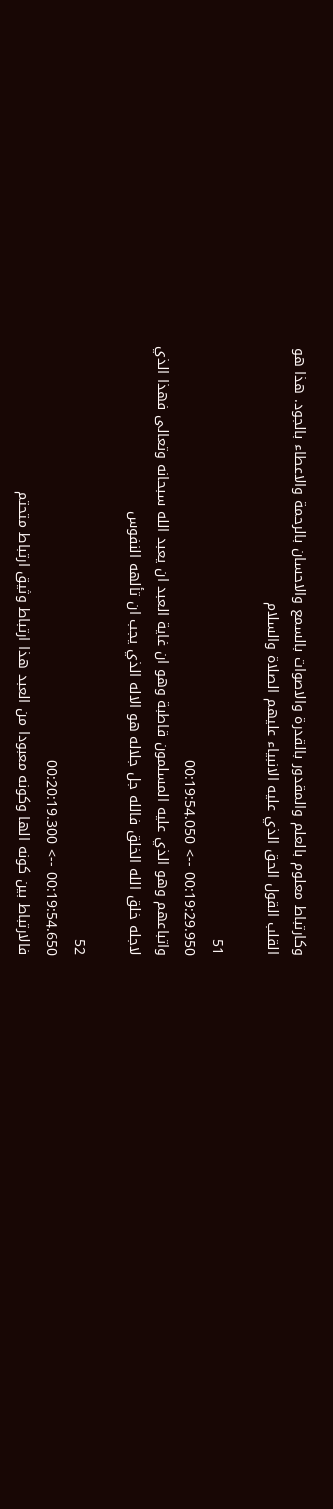وكارتباط معلوم بالعلم والمقدور بالقدرة والاصوات بالسمع والاحسان بالرحمة والاعطاء بالجود. هذا هو القلب القول الحق الذي عليه الانبياء عليهم الصلاة والسلام

51
00:19:29.950 --> 00:19:54.050
واتباعهم وهو الذي عليه المسلمون قاطبة وهو ان غاية العبد ان يعبد الله سبحانه وتعالى فهذا الذي لاجله خلق الله الخلق فالله جل جلاله هو الاله الذي يجب ان تألهه النفوس

52
00:19:54.650 --> 00:20:19.300
فالارتباط بين كونه الها وكونه معبودا من العبد هذا ارتباط وثيق ارتباط متحتم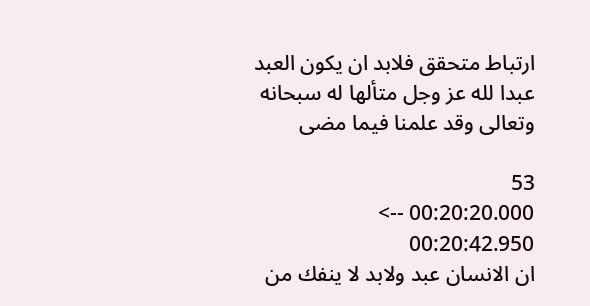ارتباط متحقق فلابد ان يكون العبد عبدا لله عز وجل متألها له سبحانه وتعالى وقد علمنا فيما مضى

53
00:20:20.000 --> 00:20:42.950
ان الانسان عبد ولابد لا ينفك من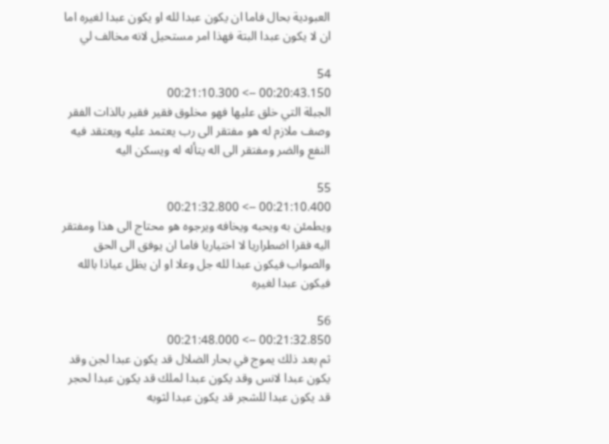العبودية بحال فاما ان يكون عبدا لله او يكون عبدا لغيره اما ان لا يكون عبدا البتة فهذا امر مستحيل لانه مخالف لي

54
00:20:43.150 --> 00:21:10.300
الجبلة التي خلق عليها فهو مخلوق فقير فقير بالذات الفقر وصف ملازم له هو مفتقر الى رب يعتمد عليه ويعتقد فيه النفع والضر ومفتقر الى اله يتأله له ويسكن اليه

55
00:21:10.400 --> 00:21:32.800
ويطمئن به ويحبه ويخافه ويرجوه هو محتاج الى هذا ومفتقر اليه فقرا اضطراريا لا اختياريا فاما ان يوفق الى الحق والصواب فيكون عبدا لله جل وعلا او ان يظل عياذا بالله فيكون عبدا لغيره

56
00:21:32.850 --> 00:21:48.000
ثم بعد ذلك يموج في بحار الضلال قد يكون عبدا لجن وقد يكون عبدا لانس وقد يكون عبدا لملك قد يكون عبدا لحجر قد يكون عبدا للشجر قد يكون عبدا لثوبه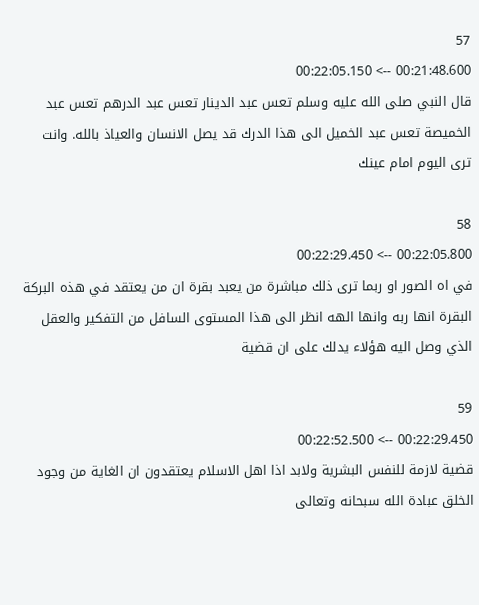57
00:21:48.600 --> 00:22:05.150
قال النبي صلى الله عليه وسلم تعس عبد الدينار تعس عبد الدرهم تعس عبد الخميصة تعس عبد الخميل الى هذا الدرك قد يصل الانسان والعياذ بالله. وانت ترى اليوم امام عينك

58
00:22:05.800 --> 00:22:29.450
في اه الصور او ربما ترى ذلك مباشرة من يعبد بقرة ان من يعتقد في هذه البركة البقرة انها ربه وانها الهه انظر الى هذا المستوى السافل من التفكير والعقل الذي وصل اليه هؤلاء يدلك على ان قضية

59
00:22:29.450 --> 00:22:52.500
قضية لازمة للنفس البشرية ولابد اذا اهل الاسلام يعتقدون ان الغاية من وجود الخلق عبادة الله سبحانه وتعالى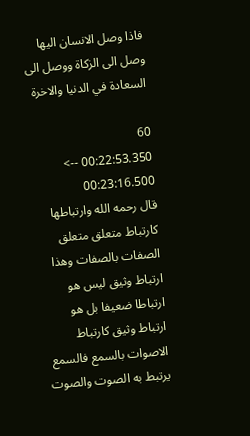فاذا وصل الانسان اليها وصل الى الزكاة ووصل الى السعادة في الدنيا والاخرة

60
00:22:53.350 --> 00:23:16.500
قال رحمه الله وارتباطها كارتباط متعلق متعلق الصفات بالصفات وهذا ارتباط وثيق ليس هو ارتباطا ضعيفا بل هو ارتباط وثيق كارتباط الاصوات بالسمع فالسمع يرتبط به الصوت والصوت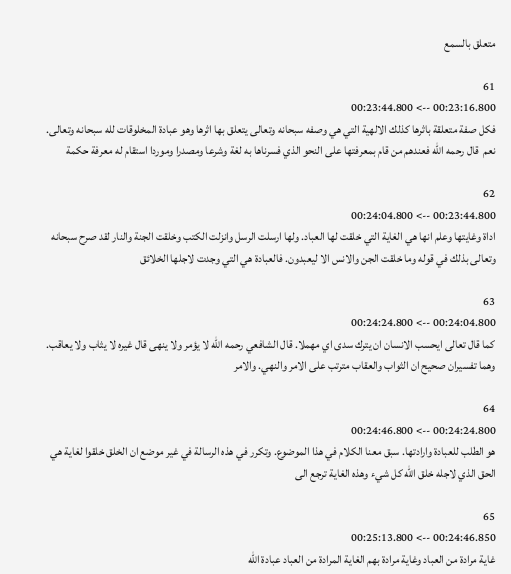متعلق بالسمع

61
00:23:16.800 --> 00:23:44.800
فكل صفة متعلقة باثرها كذلك الالهية التي هي وصفه سبحانه وتعالى يتعلق بها اثرها وهو عبادة المخلوقات لله سبحانه وتعالى. نعم  قال رحمه الله فعندهم من قام بمعرفتها على النحو الذي فسرناها به لغة وشرعا ومصدرا وموردا استقام له معرفة حكمة

62
00:23:44.800 --> 00:24:04.800
اداة وغايتها وعلم انها هي الغاية التي خلقت لها العباد. ولها ارسلت الرسل وانزلت الكتب وخلقت الجنة والنار لقد صرح سبحانه وتعالى بذلك في قوله وما خلقت الجن والانس الا ليعبدون. فالعبادة هي التي وجدت لاجلها الخلائق

63
00:24:04.800 --> 00:24:24.800
كما قال تعالى ايحسب الانسان ان يترك سدى اي مهملا. قال الشافعي رحمه الله لا يؤمر ولا ينهى قال غيره لا يثاب ولا يعاقب. وهما تفسيران صحيح ان الثواب والعقاب مترتب على الامر والنهي. والامر

64
00:24:24.800 --> 00:24:46.800
هو الطلب للعبادة وارادتها. سبق معنا الكلام في هذا الموضوع. وتكرر في هذه الرسالة في غير موضع ان الخلق خلقوا لغاية هي الحق الذي لاجله خلق الله كل شيء وهذه الغاية ترجع الى

65
00:24:46.850 --> 00:25:13.800
غاية مرادة من العباد وغاية مرادة بهم الغاية المرادة من العباد عبادة الله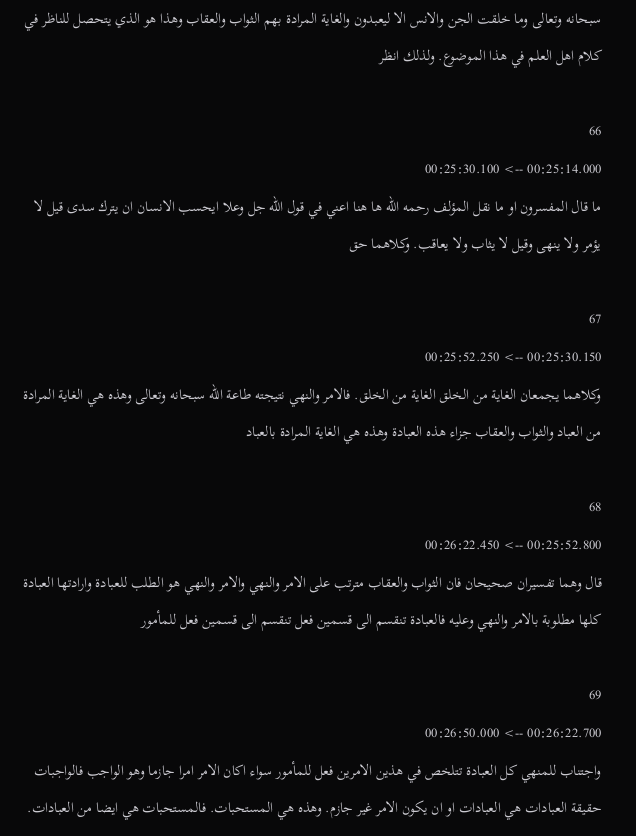سبحانه وتعالى وما خلقت الجن والانس الا ليعبدون والغاية المرادة بهم الثواب والعقاب وهذا هو الذي يتحصل للناظر في كلام اهل العلم في هذا الموضوع. ولذلك انظر

66
00:25:14.000 --> 00:25:30.100
ما قال المفسرون او ما نقل المؤلف رحمه الله ها هنا اعني في قول الله جل وعلا ايحسب الانسان ان يترك سدى قيل لا يؤمر ولا ينهى وقيل لا يثاب ولا يعاقب. وكلاهما حق

67
00:25:30.150 --> 00:25:52.250
وكلاهما يجمعان الغاية من الخلق الغاية من الخلق. فالامر والنهي نتيجته طاعة الله سبحانه وتعالى وهذه هي الغاية المرادة من العباد والثواب والعقاب جزاء هذه العبادة وهذه هي الغاية المرادة بالعباد

68
00:25:52.800 --> 00:26:22.450
قال وهما تفسيران صحيحان فان الثواب والعقاب مترتب على الامر والنهي والامر والنهي هو الطلب للعبادة وارادتها العبادة كلها مطلوبة بالامر والنهي وعليه فالعبادة تنقسم الى قسمين فعل تنقسم الى قسمين فعل للمأمور

69
00:26:22.700 --> 00:26:50.000
واجتناب للمنهي كل العبادة تتلخص في هذين الامرين فعل للمأمور سواء اكان الامر امرا جازما وهو الواجب فالواجبات حقيقة العبادات هي العبادات او ان يكون الامر غير جازم. وهذه هي المستحبات. فالمستحبات هي ايضا من العبادات.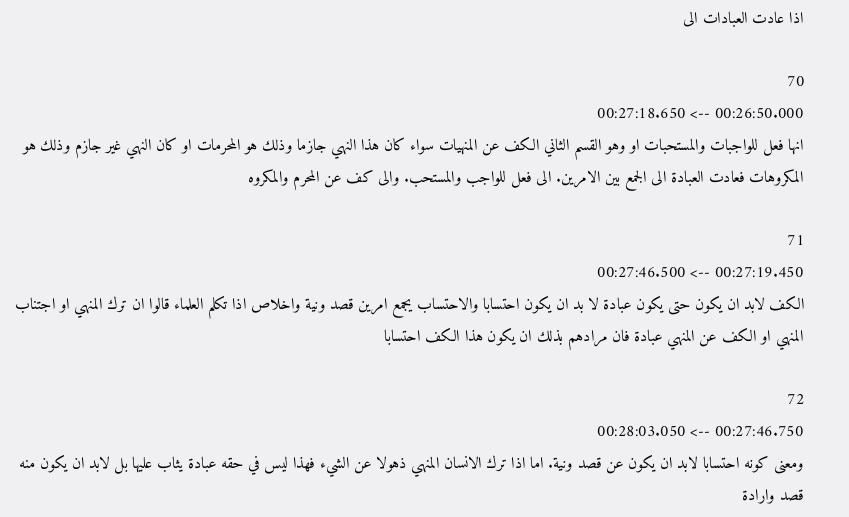اذا عادت العبادات الى

70
00:26:50.000 --> 00:27:18.650
انها فعل للواجبات والمستحبات او وهو القسم الثاني الكف عن المنهيات سواء كان هذا النهي جازما وذلك هو المحرمات او كان النهي غير جازم وذلك هو المكروهات فعادت العبادة الى الجمع بين الامرين. الى فعل للواجب والمستحب. والى كف عن المحرم والمكروه

71
00:27:19.450 --> 00:27:46.500
الكف لابد ان يكون حتى يكون عبادة لا بد ان يكون احتسابا والاحتساب يجمع امرين قصد ونية واخلاص اذا تكلم العلماء قالوا ان ترك المنهي او اجتناب المنهي او الكف عن المنهي عبادة فان مرادهم بذلك ان يكون هذا الكف احتسابا

72
00:27:46.750 --> 00:28:03.050
ومعنى كونه احتسابا لابد ان يكون عن قصد ونية. اما اذا ترك الانسان المنهي ذهولا عن الشيء فهذا ليس في حقه عبادة يثاب عليها بل لابد ان يكون منه قصد وارادة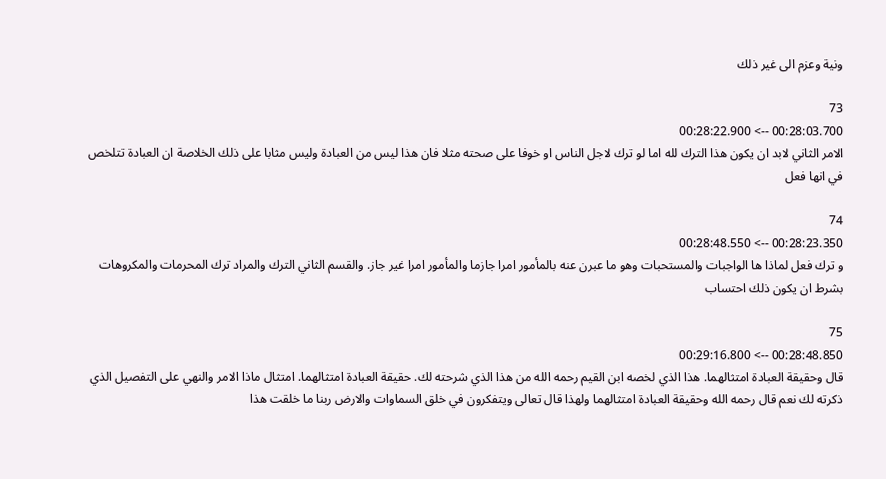ونية وعزم الى غير ذلك

73
00:28:03.700 --> 00:28:22.900
الامر الثاني لابد ان يكون هذا الترك لله اما لو ترك لاجل الناس او خوفا على صحته مثلا فان هذا ليس من العبادة وليس مثابا على ذلك الخلاصة ان العبادة تتلخص في انها فعل

74
00:28:23.350 --> 00:28:48.550
و ترك فعل لماذا ها الواجبات والمستحبات وهو ما عبرن عنه بالمأمور امرا جازما والمأمور امرا غير جاز. والقسم الثاني الترك والمراد ترك المحرمات والمكروهات بشرط ان يكون ذلك احتساب

75
00:28:48.850 --> 00:29:16.800
قال وحقيقة العبادة امتثالهما. هذا الذي لخصه ابن القيم رحمه الله من هذا الذي شرحته لك. حقيقة العبادة امتثالهما. امتثال ماذا الامر والنهي على التفصيل الذي ذكرته لك نعم قال رحمه الله وحقيقة العبادة امتثالهما ولهذا قال تعالى ويتفكرون في خلق السماوات والارض ربنا ما خلقت هذا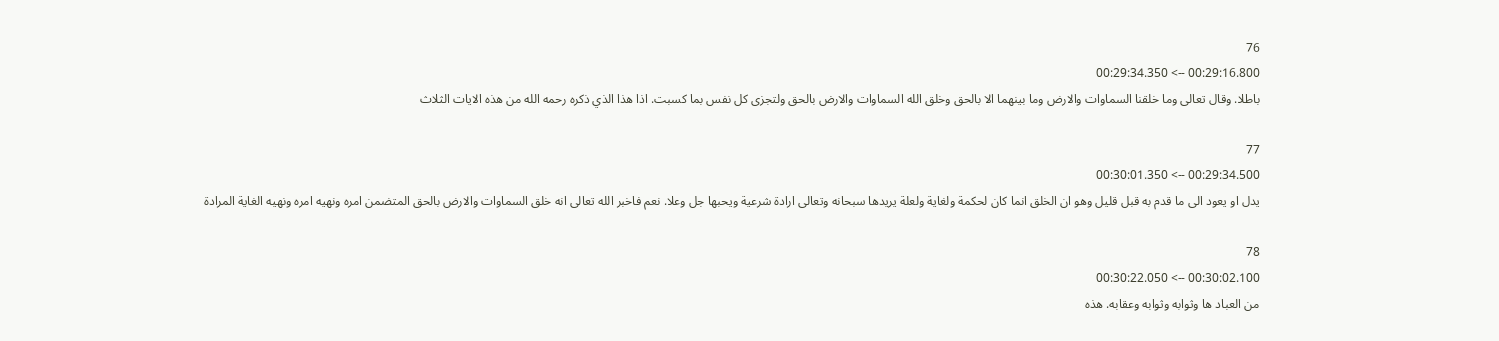76
00:29:16.800 --> 00:29:34.350
باطلا. وقال تعالى وما خلقنا السماوات والارض وما بينهما الا بالحق وخلق الله السماوات والارض بالحق ولتجزى كل نفس بما كسبت. اذا هذا الذي ذكره رحمه الله من هذه الايات الثلاث

77
00:29:34.500 --> 00:30:01.350
يدل او يعود الى ما قدم به قبل قليل وهو ان الخلق انما كان لحكمة ولغاية ولعلة يريدها سبحانه وتعالى ارادة شرعية ويحبها جل وعلا. نعم فاخبر الله تعالى انه خلق السماوات والارض بالحق المتضمن امره ونهيه امره ونهيه الغاية المرادة

78
00:30:02.100 --> 00:30:22.050
من العباد ها وثوابه وثوابه وعقابه. هذه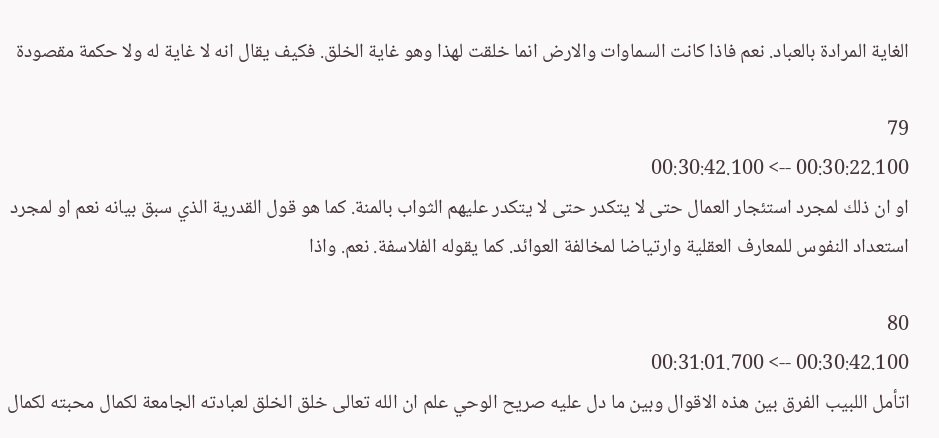الغاية المرادة بالعباد. نعم فاذا كانت السماوات والارض انما خلقت لهذا وهو غاية الخلق. فكيف يقال انه لا غاية له ولا حكمة مقصودة

79
00:30:22.100 --> 00:30:42.100
او ان ذلك لمجرد استئجار العمال حتى لا يتكدر حتى لا يتكدر عليهم الثواب بالمنة. كما هو قول القدرية الذي سبق بيانه نعم او لمجرد استعداد النفوس للمعارف العقلية وارتياضا لمخالفة العوائد. كما يقوله الفلاسفة. نعم. واذا

80
00:30:42.100 --> 00:31:01.700
اتأمل اللبيب الفرق بين هذه الاقوال وبين ما دل عليه صريح الوحي علم ان الله تعالى خلق الخلق لعبادته الجامعة لكمال محبته لكمال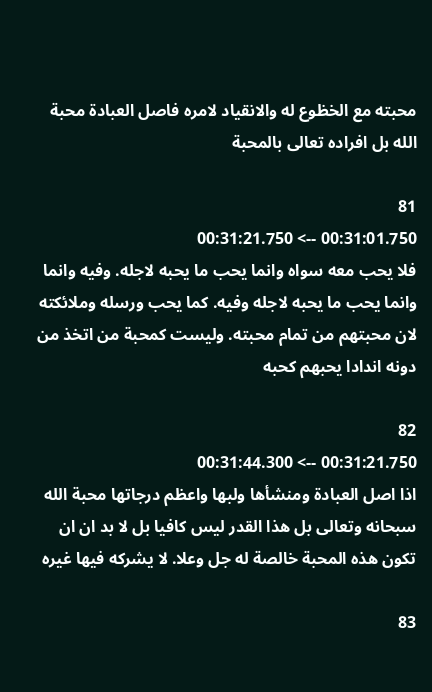محبته مع الخظوع له والانقياد لامره فاصل العبادة محبة الله بل افراده تعالى بالمحبة

81
00:31:01.750 --> 00:31:21.750
فلا يحب معه سواه وانما يحب ما يحبه لاجله. وفيه وانما وانما يحب ما يحبه لاجله وفيه. كما يحب ورسله وملائكته لان محبتهم من تمام محبته. وليست كمحبة من اتخذ من دونه اندادا يحبهم كحبه

82
00:31:21.750 --> 00:31:44.300
اذا اصل العبادة ومنشأها ولبها واعظم درجاتها محبة الله سبحانه وتعالى بل هذا القدر ليس كافيا بل لا بد ان ان تكون هذه المحبة خالصة له جل وعلا. لا يشركه فيها غيره

83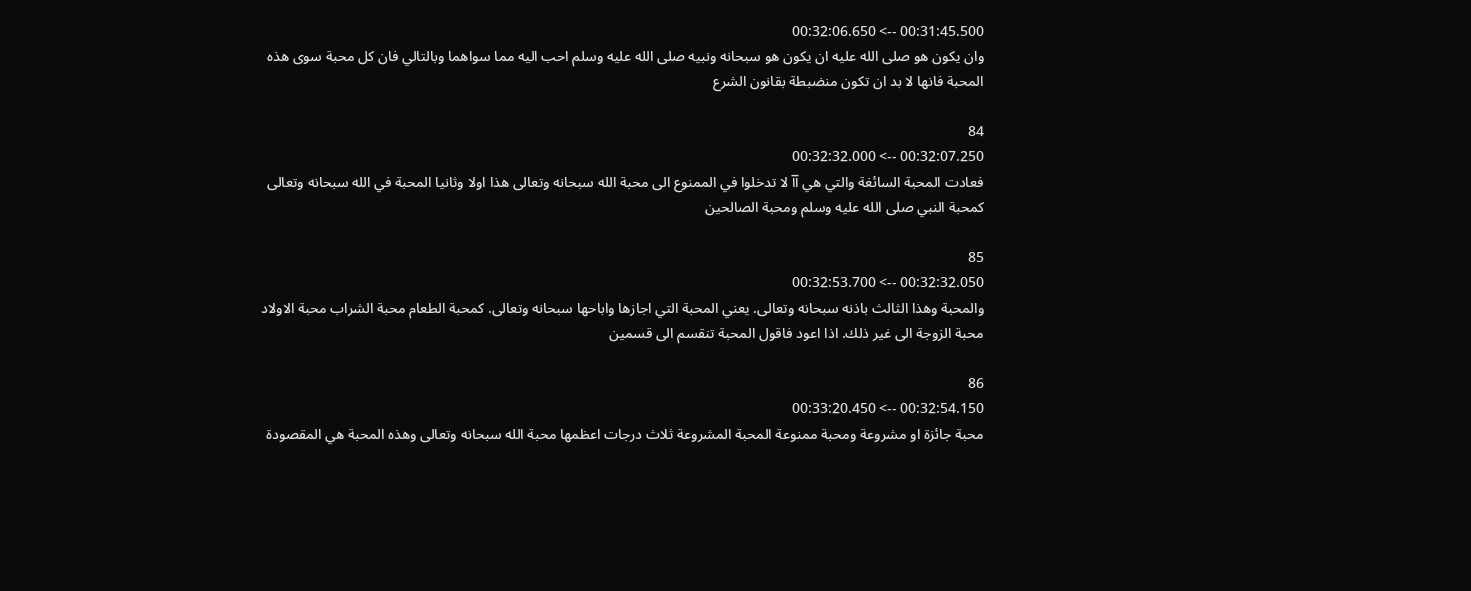00:31:45.500 --> 00:32:06.650
وان يكون هو صلى الله عليه ان يكون هو سبحانه ونبيه صلى الله عليه وسلم احب اليه مما سواهما وبالتالي فان كل محبة سوى هذه المحبة فانها لا بد ان تكون منضبطة بقانون الشرع

84
00:32:07.250 --> 00:32:32.000
فعادت المحبة السائغة والتي هي آآ لا تدخلوا في الممنوع الى محبة الله سبحانه وتعالى هذا اولا وثانيا المحبة في الله سبحانه وتعالى كمحبة النبي صلى الله عليه وسلم ومحبة الصالحين

85
00:32:32.050 --> 00:32:53.700
والمحبة وهذا الثالث باذنه سبحانه وتعالى. يعني المحبة التي اجازها واباحها سبحانه وتعالى. كمحبة الطعام محبة الشراب محبة الاولاد محبة الزوجة الى غير ذلك. اذا اعود فاقول المحبة تنقسم الى قسمين

86
00:32:54.150 --> 00:33:20.450
محبة جائزة او مشروعة ومحبة ممنوعة المحبة المشروعة ثلاث درجات اعظمها محبة الله سبحانه وتعالى وهذه المحبة هي المقصودة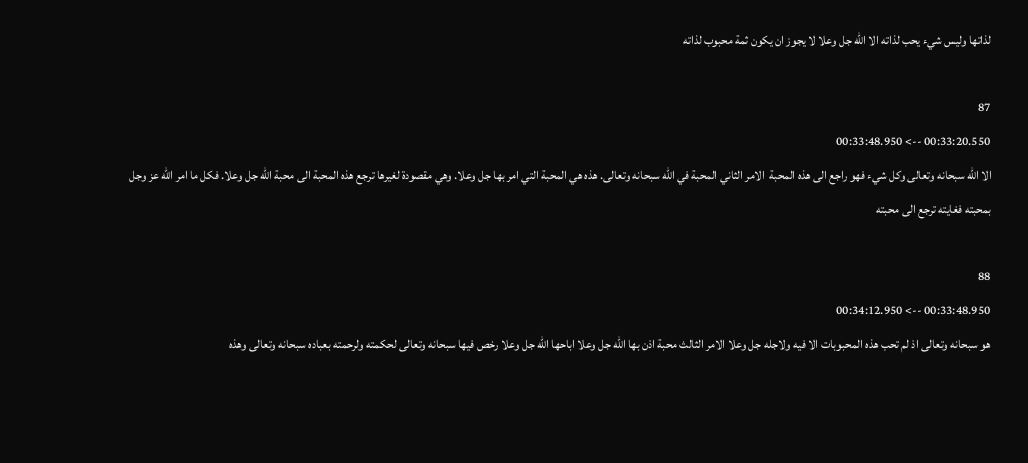لذاتها وليس شيء يحب لذاته الا الله جل وعلا لا يجوز ان يكون ثمة محبوب لذاته

87
00:33:20.550 --> 00:33:48.950
الا الله سبحانه وتعالى وكل شيء فهو راجع الى هذه المحبة  الامر الثاني المحبة في الله سبحانه وتعالى. هذه هي المحبة التي امر بها جل وعلا. وهي مقصودة لغيرها ترجع هذه المحبة الى محبة الله جل وعلا. فكل ما امر الله عز وجل بمحبته فغايته ترجع الى محبته

88
00:33:48.950 --> 00:34:12.950
هو سبحانه وتعالى اذ لم تحب هذه المحبوبات الا فيه ولاجله جل وعلا الامر الثالث محبة اذن بها الله جل وعلا اباحها الله جل وعلا رخص فيها سبحانه وتعالى لحكمته ولرحمته بعباده سبحانه وتعالى وهذه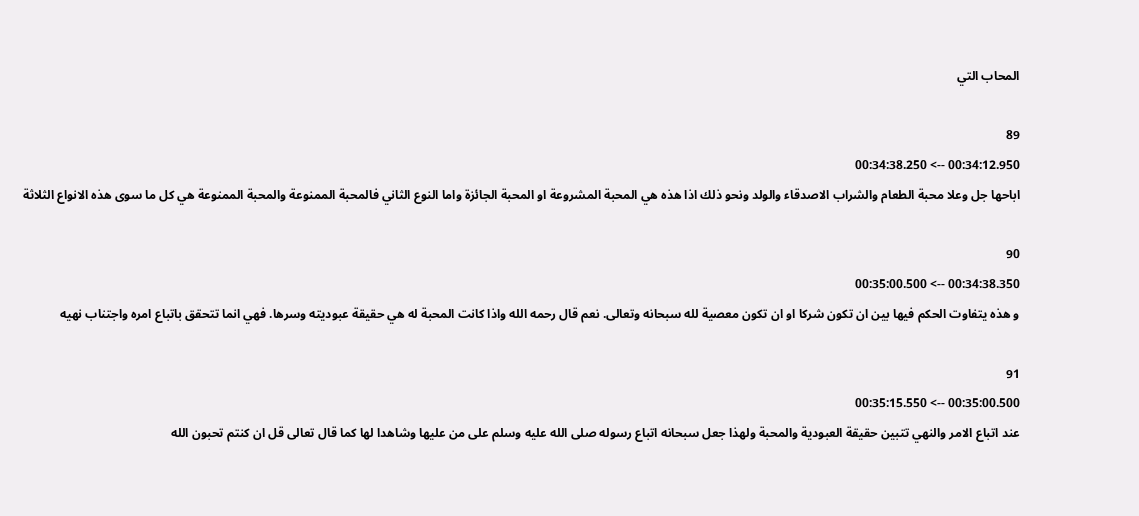المحاب التي

89
00:34:12.950 --> 00:34:38.250
اباحها جل وعلا محبة الطعام والشراب الاصدقاء والولد ونحو ذلك اذا هذه هي المحبة المشروعة او المحبة الجائزة واما النوع الثاني فالمحبة الممنوعة والمحبة الممنوعة هي كل ما سوى هذه الانواع الثلاثة

90
00:34:38.350 --> 00:35:00.500
و هذه يتفاوت الحكم فيها بين ان تكون شركا او ان تكون معصية لله سبحانه وتعالى. نعم قال رحمه الله واذا كانت المحبة له هي حقيقة عبوديته وسرها. فهي انما تتحقق باتباع امره واجتناب نهيه

91
00:35:00.500 --> 00:35:15.550
عند اتباع الامر والنهي تتبين حقيقة العبودية والمحبة ولهذا جعل سبحانه اتباع رسوله صلى الله عليه وسلم على من عليها وشاهدا لها كما قال تعالى قل ان كنتم تحبون الله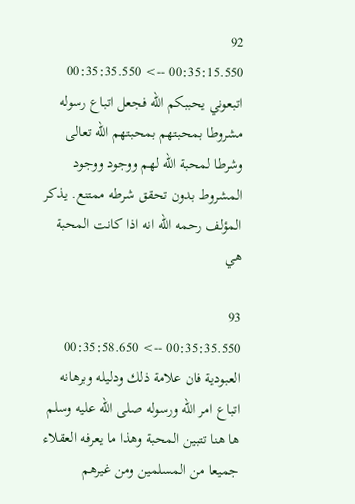92
00:35:15.550 --> 00:35:35.550
اتبعوني يحببكم الله فجعل اتباع رسوله مشروطا بمحبتهم بمحبتهم الله تعالى وشرطا لمحبة الله لهم ووجود ووجود المشروط بدون تحقق شرطه ممتنع. يذكر المؤلف رحمه الله انه اذا كانت المحبة هي

93
00:35:35.550 --> 00:35:58.650
العبودية فان علامة ذلك ودليله وبرهانه اتباع امر الله ورسوله صلى الله عليه وسلم ها هنا تتبين المحبة وهذا ما يعرفه العقلاء جميعا من المسلمين ومن غيرهم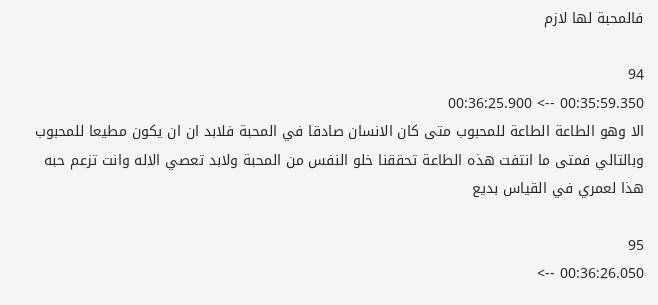فالمحبة لها لازم

94
00:35:59.350 --> 00:36:25.900
الا وهو الطاعة الطاعة للمحبوب متى كان الانسان صادقا في المحبة فلابد ان ان يكون مطيعا للمحبوب وبالتالي فمتى ما انتفت هذه الطاعة تحققنا خلو النفس من المحبة ولابد تعصي الاله وانت تزعم حبه هذا لعمري في القياس بديع

95
00:36:26.050 -->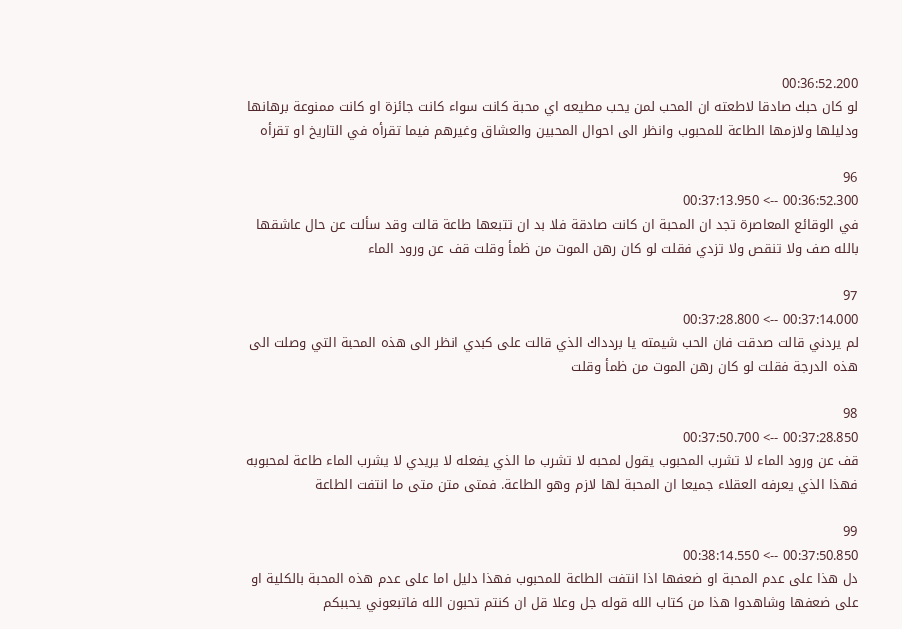00:36:52.200
لو كان حبك صادقا لاطعته ان المحب لمن يحب مطيعه اي محبة كانت سواء كانت جائزة او كانت ممنوعة برهانها ودليلها ولازمها الطاعة للمحبوب وانظر الى احوال المحبين والعشاق وغيرهم فيما تقرأه في التاريخ او تقرأه

96
00:36:52.300 --> 00:37:13.950
في الوقائع المعاصرة تجد ان المحبة ان كانت صادقة فلا بد ان تتبعها طاعة قالت وقد سألت عن حال عاشقها بالله صف ولا تنقص ولا تزدي فقلت لو كان رهن الموت من ظمأ وقلت قف عن ورود الماء

97
00:37:14.000 --> 00:37:28.800
لم يردني قالت صدقت فان الحب شيمته يا بردداك الذي قالت على كبدي انظر الى هذه المحبة التي وصلت الى هذه الدرجة فقلت لو كان رهن الموت من ظمأ وقلت

98
00:37:28.850 --> 00:37:50.700
قف عن ورود الماء لا تشرب المحبوب يقول لمحبه لا تشرب ما الذي يفعله لا يريدي لا يشرب الماء طاعة لمحبوبه فهذا الذي يعرفه العقلاء جميعا ان المحبة لها لازم وهو الطاعة. فمتى متن متى ما انتفت الطاعة

99
00:37:50.850 --> 00:38:14.550
دل هذا على عدم المحبة او ضعفها اذا انتفت الطاعة للمحبوب فهذا دليل اما على عدم هذه المحبة بالكلية او على ضعفها وشاهدوا هذا من كتاب الله قوله جل وعلا قل ان كنتم تحبون الله فاتبعوني يحببكم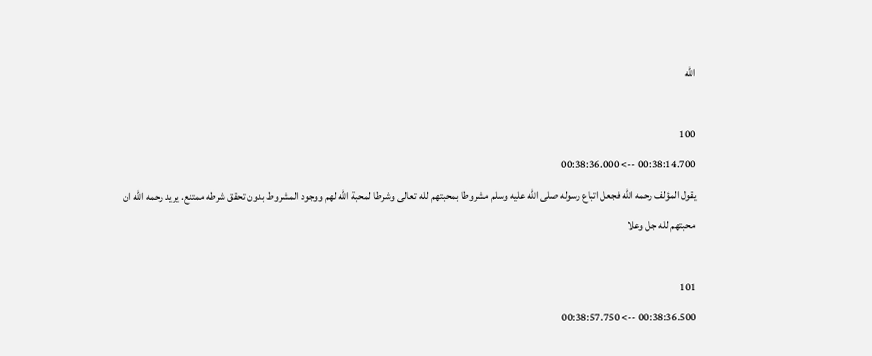الله

100
00:38:14.700 --> 00:38:36.000
يقول المؤلف رحمه الله فجعل اتباع رسوله صلى الله عليه وسلم مشروطا بمحبتهم لله تعالى وشرطا لمحبة الله لهم ووجود المشروط بدون تحقق شرطه ممتنع. يريد رحمه الله ان محبتهم لله جل وعلا

101
00:38:36.500 --> 00:38:57.750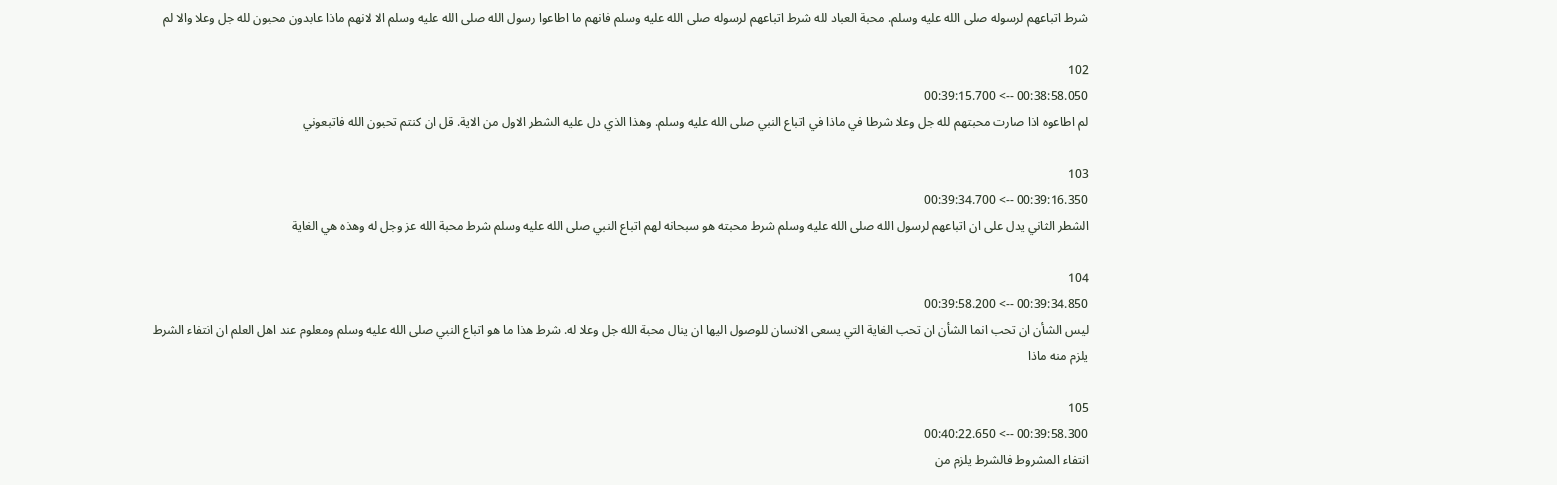شرط اتباعهم لرسوله صلى الله عليه وسلم. محبة العباد لله شرط اتباعهم لرسوله صلى الله عليه وسلم فانهم ما اطاعوا رسول الله صلى الله عليه وسلم الا لانهم ماذا عابدون محبون لله جل وعلا والا لم

102
00:38:58.050 --> 00:39:15.700
لم اطاعوه اذا صارت محبتهم لله جل وعلا شرطا في ماذا في اتباع النبي صلى الله عليه وسلم. وهذا الذي دل عليه الشطر الاول من الاية. قل ان كنتم تحبون الله فاتبعوني

103
00:39:16.350 --> 00:39:34.700
الشطر الثاني يدل على ان اتباعهم لرسول الله صلى الله عليه وسلم شرط محبته هو سبحانه لهم اتباع النبي صلى الله عليه وسلم شرط محبة الله عز وجل له وهذه هي الغاية

104
00:39:34.850 --> 00:39:58.200
ليس الشأن ان تحب انما الشأن ان تحب الغاية التي يسعى الانسان للوصول اليها ان ينال محبة الله جل وعلا له. شرط هذا ما هو اتباع النبي صلى الله عليه وسلم ومعلوم عند اهل العلم ان انتفاء الشرط يلزم منه ماذا

105
00:39:58.300 --> 00:40:22.650
انتفاء المشروط فالشرط يلزم من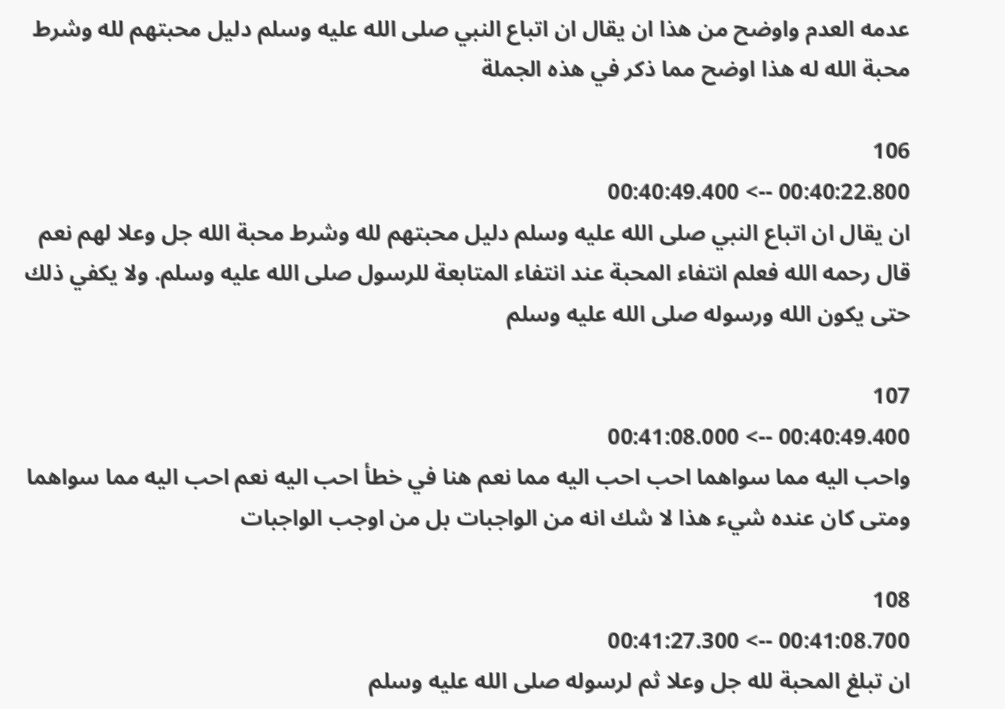عدمه العدم واوضح من هذا ان يقال ان اتباع النبي صلى الله عليه وسلم دليل محبتهم لله وشرط محبة الله له هذا اوضح مما ذكر في هذه الجملة

106
00:40:22.800 --> 00:40:49.400
ان يقال ان اتباع النبي صلى الله عليه وسلم دليل محبتهم لله وشرط محبة الله جل وعلا لهم نعم قال رحمه الله فعلم انتفاء المحبة عند انتفاء المتابعة للرسول صلى الله عليه وسلم. ولا يكفي ذلك حتى يكون الله ورسوله صلى الله عليه وسلم

107
00:40:49.400 --> 00:41:08.000
واحب اليه مما سواهما احب احب اليه مما نعم هنا في خطأ احب اليه نعم احب اليه مما سواهما ومتى كان عنده شيء هذا لا شك انه من الواجبات بل من اوجب الواجبات

108
00:41:08.700 --> 00:41:27.300
ان تبلغ المحبة لله جل وعلا ثم لرسوله صلى الله عليه وسلم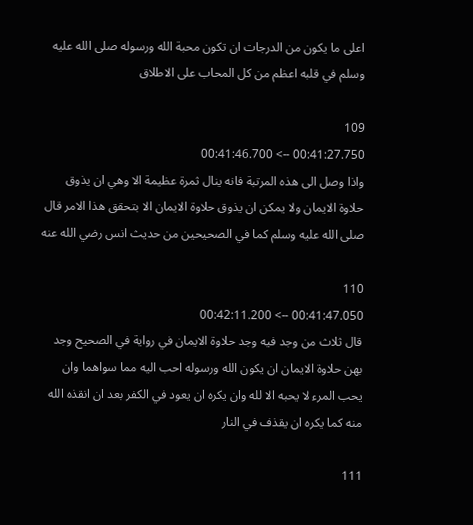اعلى ما يكون من الدرجات ان تكون محبة الله ورسوله صلى الله عليه وسلم في قلبه اعظم من كل المحاب على الاطلاق

109
00:41:27.750 --> 00:41:46.700
واذا وصل الى هذه المرتبة فانه ينال ثمرة عظيمة الا وهي ان يذوق حلاوة الايمان ولا يمكن ان يذوق حلاوة الايمان الا بتحقق هذا الامر قال صلى الله عليه وسلم كما في الصحيحين من حديث انس رضي الله عنه

110
00:41:47.050 --> 00:42:11.200
قال ثلاث من وجد فيه وجد حلاوة الايمان في رواية في الصحيح وجد بهن حلاوة الايمان ان يكون الله ورسوله احب اليه مما سواهما وان يحب المرء لا يحبه الا لله وان يكره ان يعود في الكفر بعد ان انقذه الله منه كما يكره ان يقذف في النار

111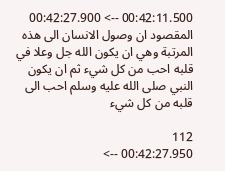00:42:11.500 --> 00:42:27.900
المقصود ان وصول الانسان الى هذه المرتبة وهي ان يكون الله جل وعلا في قلبه احب من كل شيء ثم ان يكون النبي صلى الله عليه وسلم احب الى قلبه من كل شيء

112
00:42:27.950 -->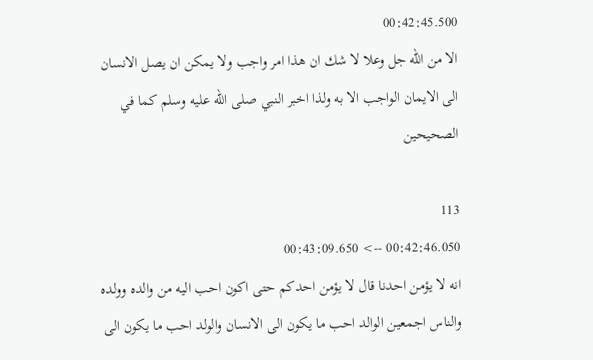00:42:45.500
الا من الله جل وعلا لا شك ان هذا امر واجب ولا يمكن ان يصل الانسان الى الايمان الواجب الا به ولذا اخبر النبي صلى الله عليه وسلم كما في الصحيحين

113
00:42:46.050 --> 00:43:09.650
انه لا يؤمن احدنا قال لا يؤمن احدكم حتى اكون احب اليه من والده وولده والناس اجمعين الوالد احب ما يكون الى الانسان والولد احب ما يكون الى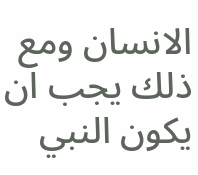الانسان ومع ذلك يجب ان يكون النبي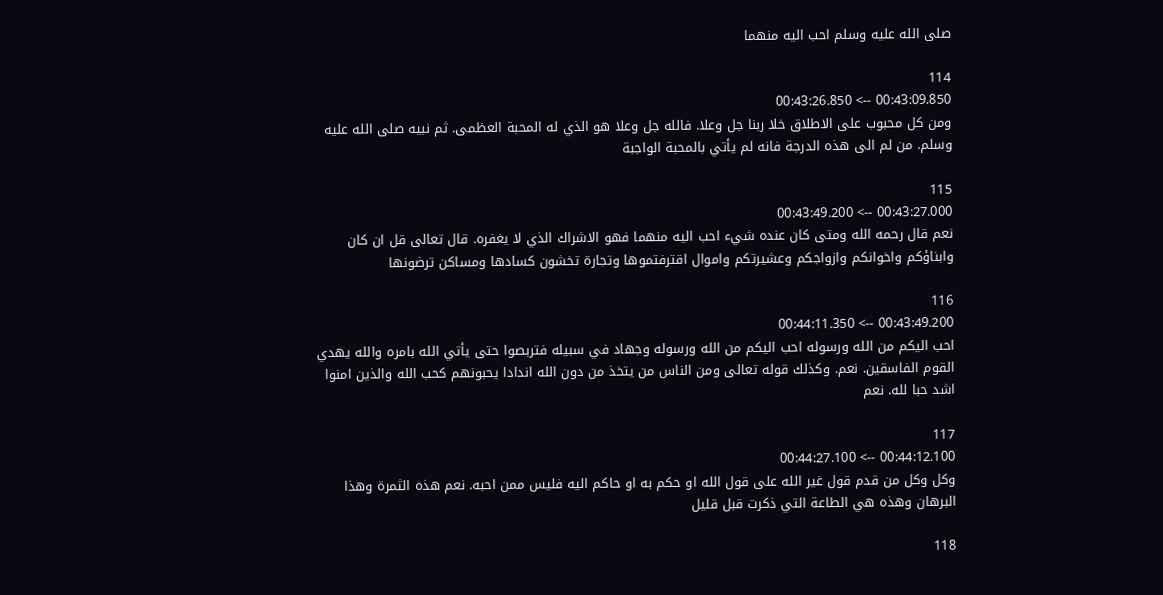صلى الله عليه وسلم احب اليه منهما

114
00:43:09.850 --> 00:43:26.850
ومن كل محبوب على الاطلاق خلا ربنا جل وعلا. فالله جل وعلا هو الذي له المحبة العظمى. ثم نبيه صلى الله عليه وسلم. من لم الى هذه الدرجة فانه لم يأتي بالمحبة الواجبة

115
00:43:27.000 --> 00:43:49.200
نعم قال رحمه الله ومتى كان عنده شيء احب اليه منهما فهو الاشراك الذي لا يغفره. قال تعالى قل ان كان وابناؤكم واخوانكم وازواجكم وعشيرتكم واموال اقترفتموها وتجارة تخشون كسادها ومساكن ترضونها

116
00:43:49.200 --> 00:44:11.350
احب اليكم من الله ورسوله احب اليكم من الله ورسوله وجهاد في سبيله فتربصوا حتى يأتي الله بامره والله يهدي القوم الفاسقين. نعم. وكذلك قوله تعالى ومن الناس من يتخذ من دون الله اندادا يحبونهم كحب الله والذين امنوا اشد حبا لله. نعم

117
00:44:12.100 --> 00:44:27.100
وكل وكل من قدم قول غير الله على قول الله او حكم به او حاكم اليه فليس ممن احبه. نعم هذه الثمرة وهذا البرهان وهذه هي الطاعة التي ذكرت قبل قليل

118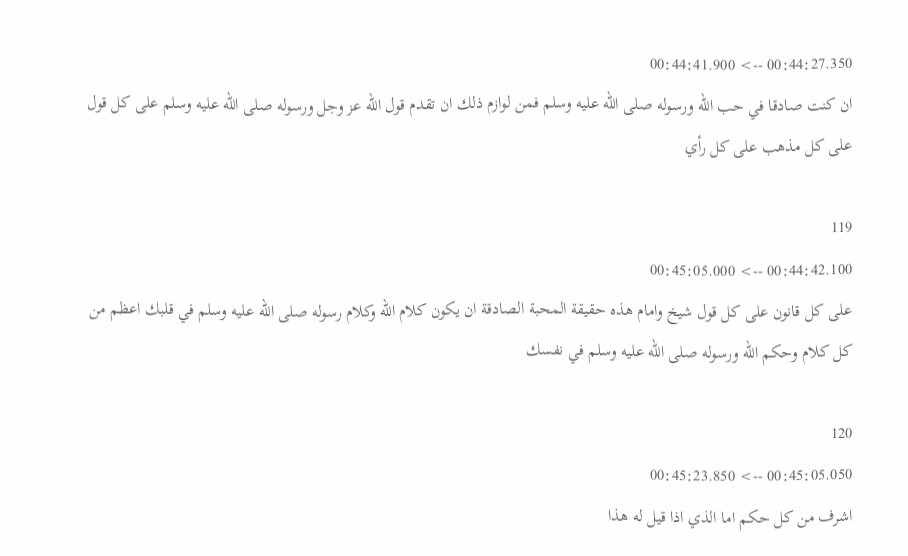00:44:27.350 --> 00:44:41.900
ان كنت صادقا في حب الله ورسوله صلى الله عليه وسلم فمن لوازم ذلك ان تقدم قول الله عز وجل ورسوله صلى الله عليه وسلم على كل قول على كل مذهب على كل رأي

119
00:44:42.100 --> 00:45:05.000
على كل قانون على كل قول شيخ وامام هذه حقيقة المحبة الصادقة ان يكون كلام الله وكلام رسوله صلى الله عليه وسلم في قلبك اعظم من كل كلام وحكم الله ورسوله صلى الله عليه وسلم في نفسك

120
00:45:05.050 --> 00:45:23.850
اشرف من كل حكم اما الذي اذا قيل له هذا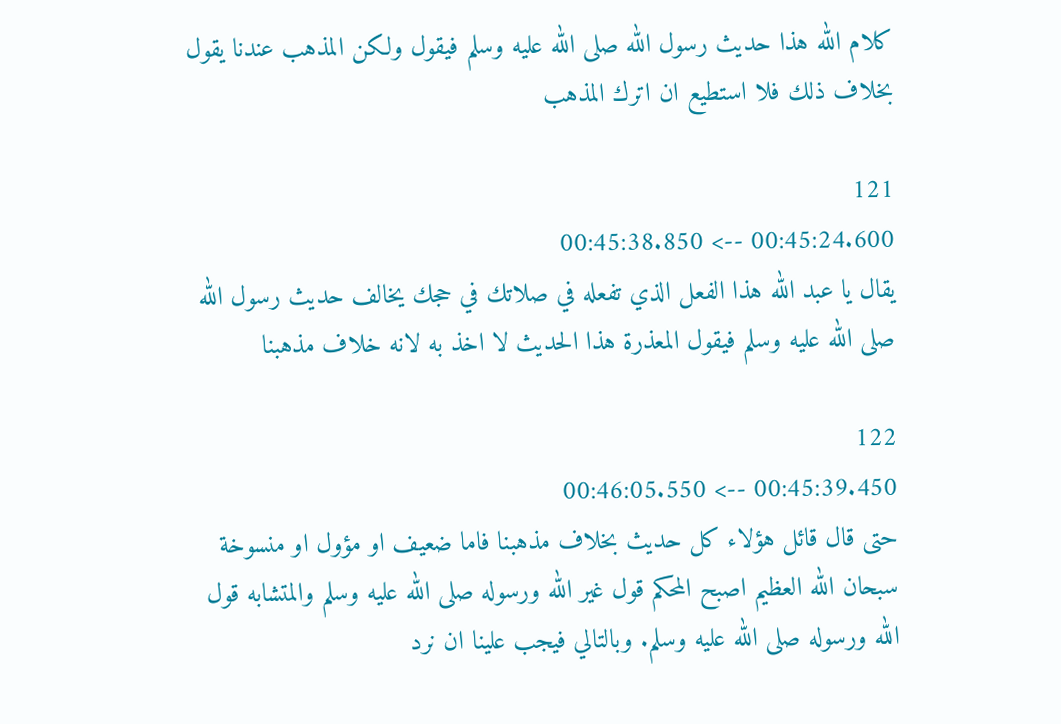كلام الله هذا حديث رسول الله صلى الله عليه وسلم فيقول ولكن المذهب عندنا يقول بخلاف ذلك فلا استطيع ان اترك المذهب

121
00:45:24.600 --> 00:45:38.850
يقال يا عبد الله هذا الفعل الذي تفعله في صلاتك في حجك يخالف حديث رسول الله صلى الله عليه وسلم فيقول المعذرة هذا الحديث لا اخذ به لانه خلاف مذهبنا

122
00:45:39.450 --> 00:46:05.550
حتى قال قائل هؤلاء كل حديث بخلاف مذهبنا فاما ضعيف او مؤول او منسوخة سبحان الله العظيم اصبح المحكم قول غير الله ورسوله صلى الله عليه وسلم والمتشابه قول الله ورسوله صلى الله عليه وسلم. وبالتالي فيجب علينا ان نرد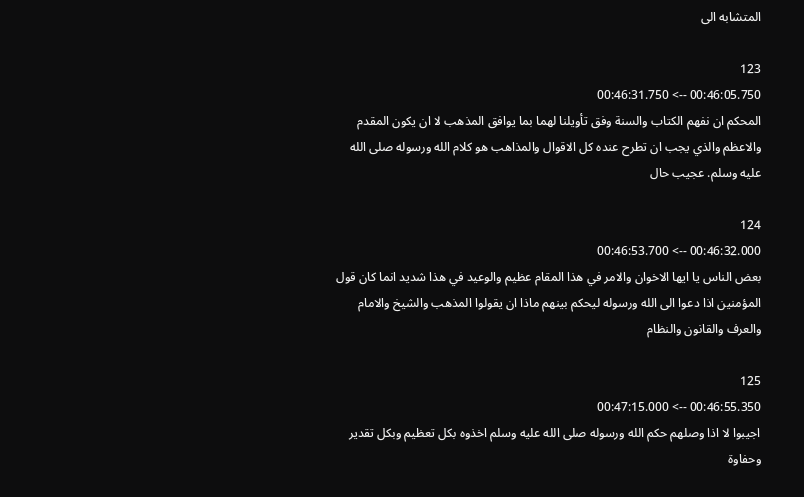المتشابه الى

123
00:46:05.750 --> 00:46:31.750
المحكم ان نفهم الكتاب والسنة وفق تأويلنا لهما بما يوافق المذهب لا ان يكون المقدم والاعظم والذي يجب ان تطرح عنده كل الاقوال والمذاهب هو كلام الله ورسوله صلى الله عليه وسلم. عجيب حال

124
00:46:32.000 --> 00:46:53.700
بعض الناس يا ايها الاخوان والامر في هذا المقام عظيم والوعيد في هذا شديد انما كان قول المؤمنين اذا دعوا الى الله ورسوله ليحكم بينهم ماذا ان يقولوا المذهب والشيخ والامام والعرف والقانون والنظام

125
00:46:55.350 --> 00:47:15.000
اجيبوا لا اذا وصلهم حكم الله ورسوله صلى الله عليه وسلم اخذوه بكل تعظيم وبكل تقدير وحفاوة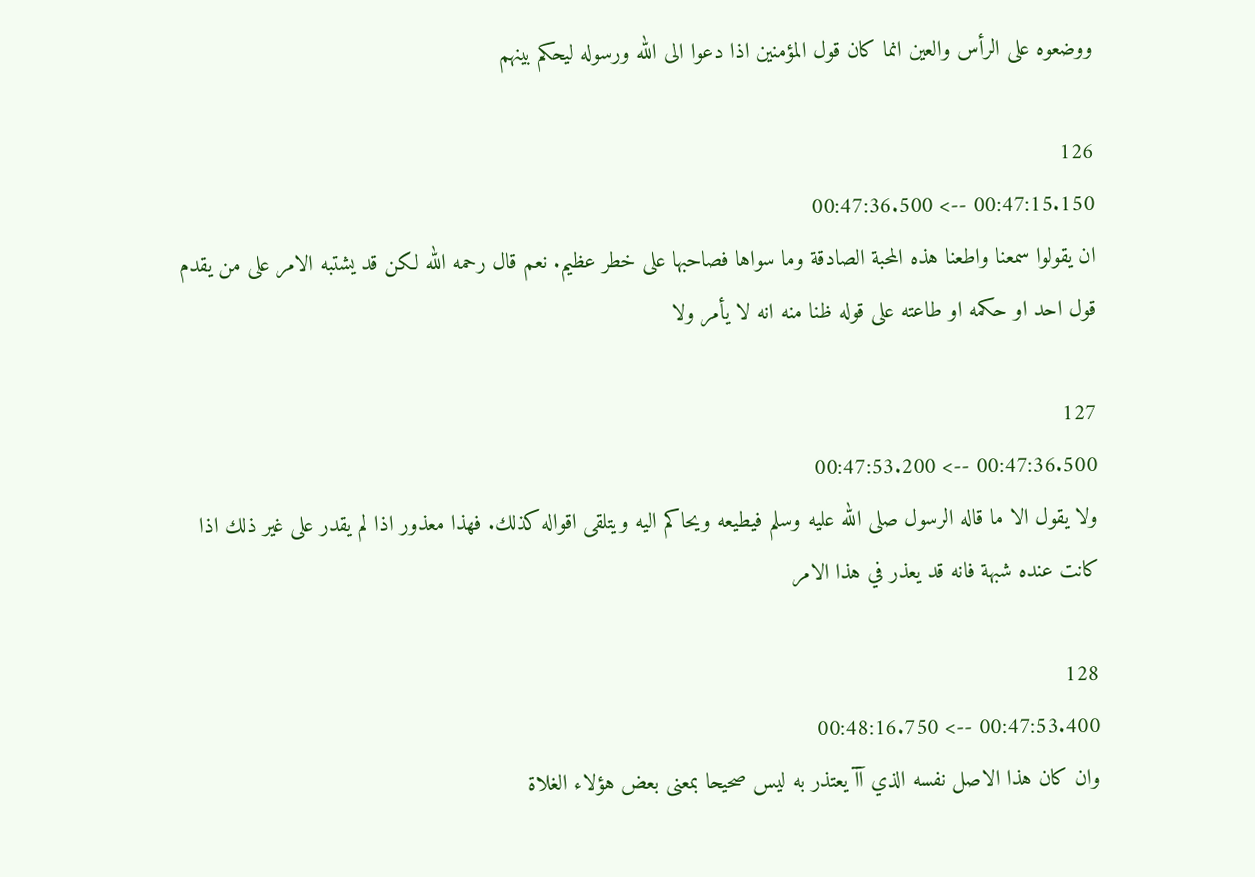ووضعوه على الرأس والعين انما كان قول المؤمنين اذا دعوا الى الله ورسوله ليحكم بينهم

126
00:47:15.150 --> 00:47:36.500
ان يقولوا سمعنا واطعنا هذه المحبة الصادقة وما سواها فصاحبها على خطر عظيم. نعم قال رحمه الله لكن قد يشتبه الامر على من يقدم قول احد او حكمه او طاعته على قوله ظنا منه انه لا يأمر ولا

127
00:47:36.500 --> 00:47:53.200
ولا يقول الا ما قاله الرسول صلى الله عليه وسلم فيطيعه ويحاكم اليه ويتلقى اقواله كذلك. فهذا معذور اذا لم يقدر على غير ذلك اذا كانت عنده شبهة فانه قد يعذر في هذا الامر

128
00:47:53.400 --> 00:48:16.750
وان كان هذا الاصل نفسه الذي آآ يعتذر به ليس صحيحا بمعنى بعض هؤلاء الغلاة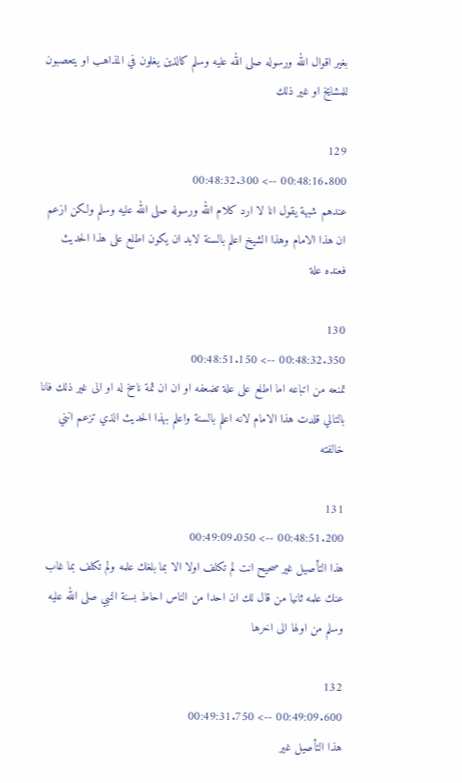بغير اقوال الله ورسوله صلى الله عليه وسلم كالذين يغلون في المذاهب او يتعصبون للمشايخ او غير ذلك

129
00:48:16.800 --> 00:48:32.300
عندهم شبهة يقول انا لا ارد كلام الله ورسوله صلى الله عليه وسلم ولكن ازعم ان هذا الامام وهذا الشيخ اعلم بالسنة لابد ان يكون اطلع على هذا الحديث فعنده علة

130
00:48:32.350 --> 00:48:51.150
تمنعه من اتباعه اما اطلع على علة تضعفه او ان ان ثمة ناسخ له او الى غير ذلك فانا بالتالي قلدت هذا الامام لانه اعلم بالسنة واعلم بهذا الحديث الذي تزعم انني خالفته

131
00:48:51.200 --> 00:49:09.050
هذا التأصيل غير صحيح انت لم تكلف اولا الا بما بلغك علمه ولم تكلف بما غاب عنك علمه ثانيا من قال لك ان احدا من الناس احاط بسنة النبي صلى الله عليه وسلم من اولها الى اخرها

132
00:49:09.600 --> 00:49:31.750
هذا التأصيل غير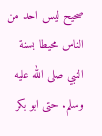صحيح ليس احد من الناس محيطا بسنة النبي صلى الله عليه وسلم. حتى ابو بكر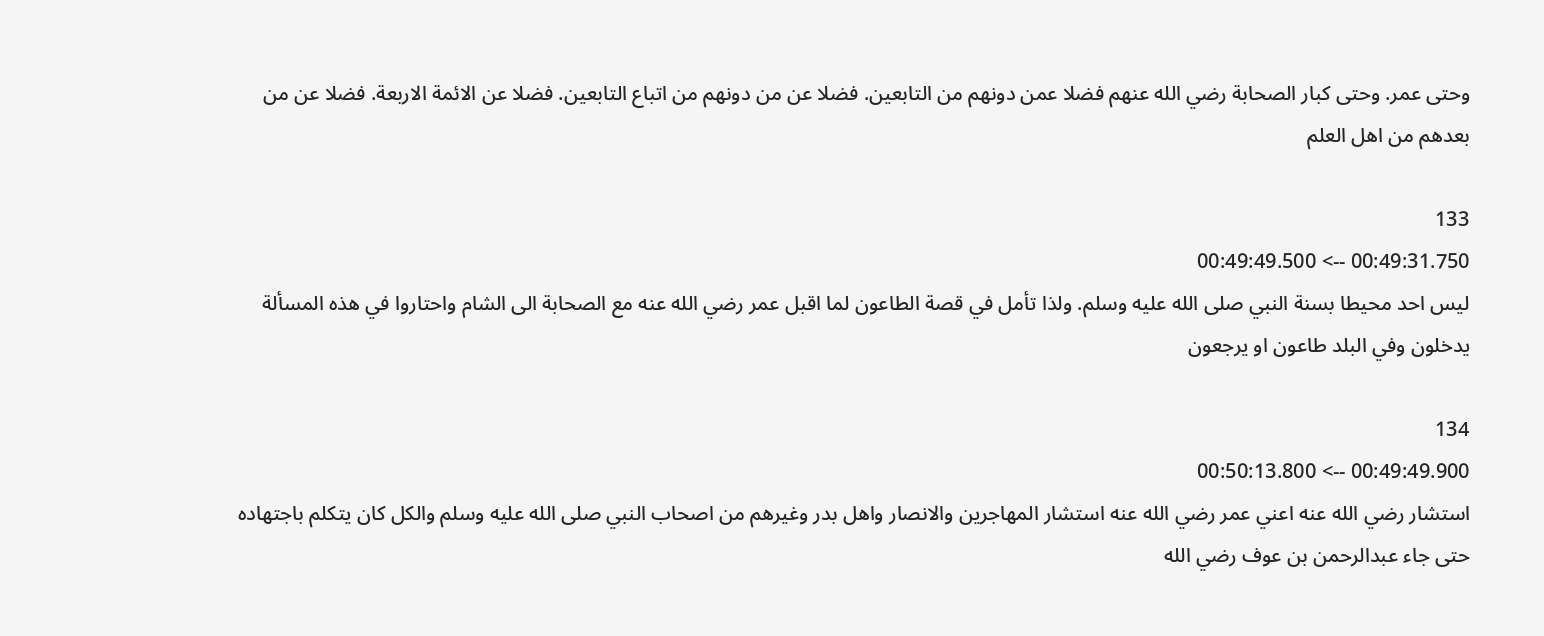وحتى عمر. وحتى كبار الصحابة رضي الله عنهم فضلا عمن دونهم من التابعين. فضلا عن من دونهم من اتباع التابعين. فضلا عن الائمة الاربعة. فضلا عن من بعدهم من اهل العلم

133
00:49:31.750 --> 00:49:49.500
ليس احد محيطا بسنة النبي صلى الله عليه وسلم. ولذا تأمل في قصة الطاعون لما اقبل عمر رضي الله عنه مع الصحابة الى الشام واحتاروا في هذه المسألة يدخلون وفي البلد طاعون او يرجعون

134
00:49:49.900 --> 00:50:13.800
استشار رضي الله عنه اعني عمر رضي الله عنه استشار المهاجرين والانصار واهل بدر وغيرهم من اصحاب النبي صلى الله عليه وسلم والكل كان يتكلم باجتهاده حتى جاء عبدالرحمن بن عوف رضي الله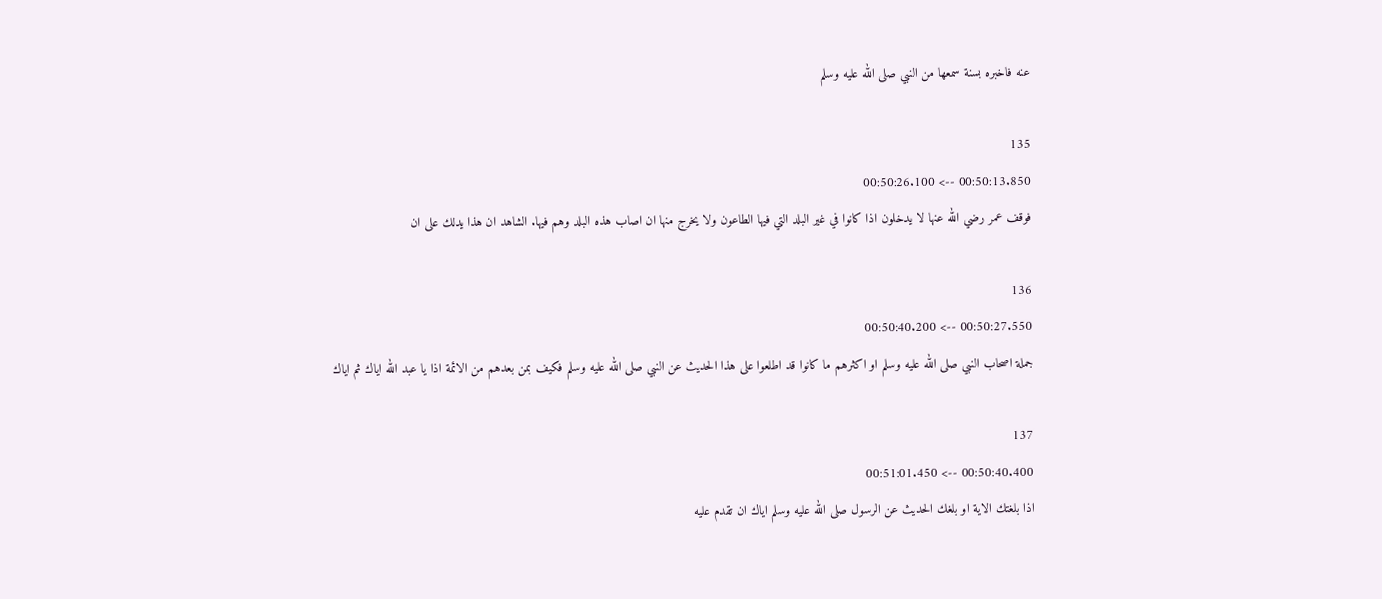عنه فاخبره بسنة سمعها من النبي صلى الله عليه وسلم

135
00:50:13.850 --> 00:50:26.100
فوقف عمر رضي الله عنها لا يدخلون اذا كانوا في غير البلد التي فيها الطاعون ولا يخرج منها ان اصاب هذه البلد وهم فيها. الشاهد ان هذا يدلك على ان

136
00:50:27.550 --> 00:50:40.200
جملة اصحاب النبي صلى الله عليه وسلم او اكثرهم ما كانوا قد اطلعوا على هذا الحديث عن النبي صلى الله عليه وسلم فكيف بمن بعدهم من الائمة اذا يا عبد الله اياك ثم اياك

137
00:50:40.400 --> 00:51:01.450
اذا بلغتك الاية او بلغك الحديث عن الرسول صلى الله عليه وسلم اياك ان تقدم عليه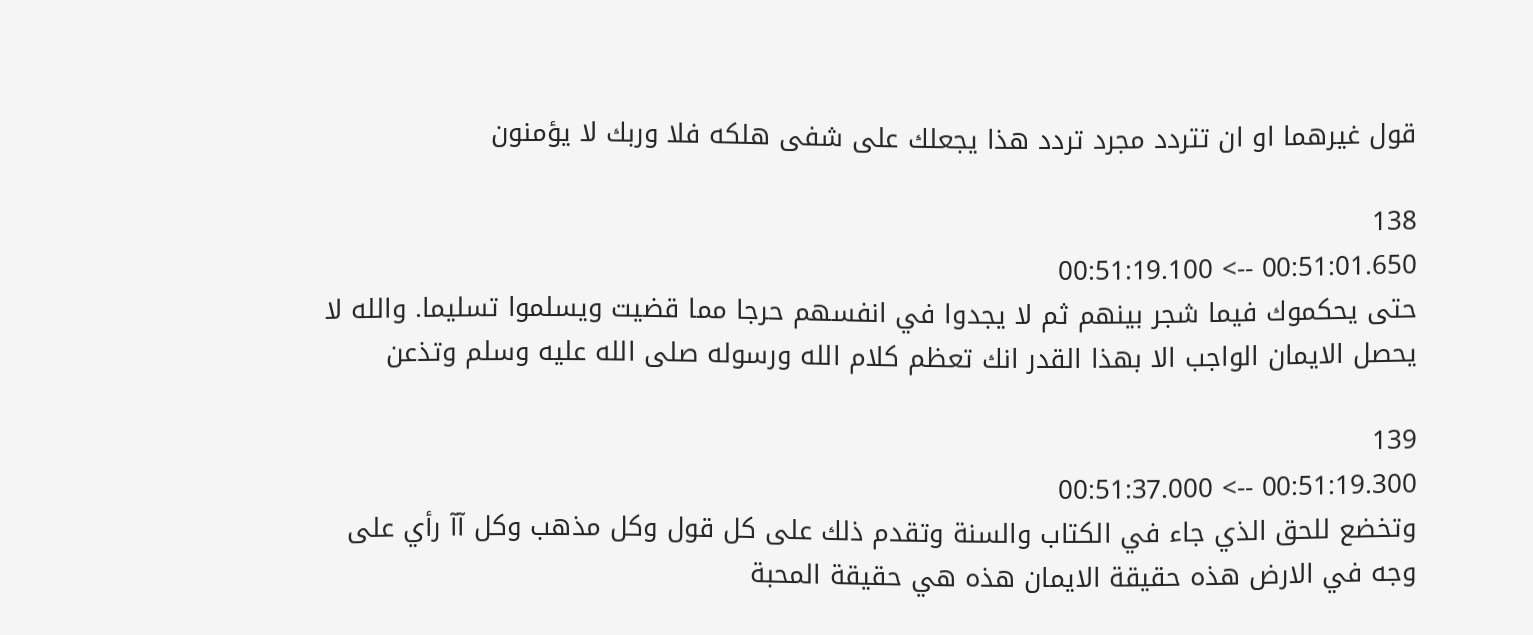قول غيرهما او ان تتردد مجرد تردد هذا يجعلك على شفى هلكه فلا وربك لا يؤمنون

138
00:51:01.650 --> 00:51:19.100
حتى يحكموك فيما شجر بينهم ثم لا يجدوا في انفسهم حرجا مما قضيت ويسلموا تسليما. والله لا يحصل الايمان الواجب الا بهذا القدر انك تعظم كلام الله ورسوله صلى الله عليه وسلم وتذعن

139
00:51:19.300 --> 00:51:37.000
وتخضع للحق الذي جاء في الكتاب والسنة وتقدم ذلك على كل قول وكل مذهب وكل آآ رأي على وجه في الارض هذه حقيقة الايمان هذه هي حقيقة المحبة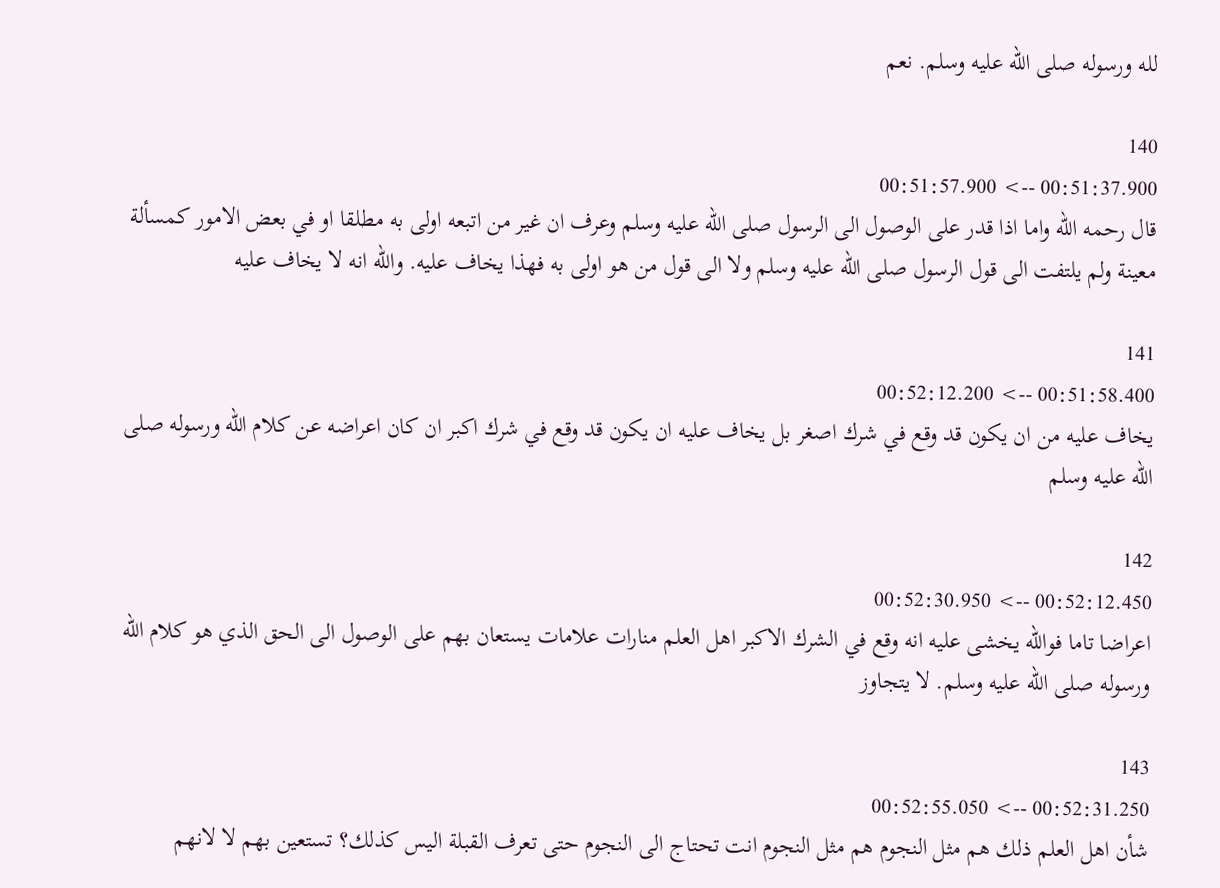لله ورسوله صلى الله عليه وسلم. نعم

140
00:51:37.900 --> 00:51:57.900
قال رحمه الله واما اذا قدر على الوصول الى الرسول صلى الله عليه وسلم وعرف ان غير من اتبعه اولى به مطلقا او في بعض الامور كمسألة معينة ولم يلتفت الى قول الرسول صلى الله عليه وسلم ولا الى قول من هو اولى به فهذا يخاف عليه. والله انه لا يخاف عليه

141
00:51:58.400 --> 00:52:12.200
يخاف عليه من ان يكون قد وقع في شرك اصغر بل يخاف عليه ان يكون قد وقع في شرك اكبر ان كان اعراضه عن كلام الله ورسوله صلى الله عليه وسلم

142
00:52:12.450 --> 00:52:30.950
اعراضا تاما فوالله يخشى عليه انه وقع في الشرك الاكبر اهل العلم منارات علامات يستعان بهم على الوصول الى الحق الذي هو كلام الله ورسوله صلى الله عليه وسلم. لا يتجاوز

143
00:52:31.250 --> 00:52:55.050
شأن اهل العلم ذلك هم مثل النجوم هم مثل النجوم انت تحتاج الى النجوم حتى تعرف القبلة اليس كذلك؟ تستعين بهم لا لانهم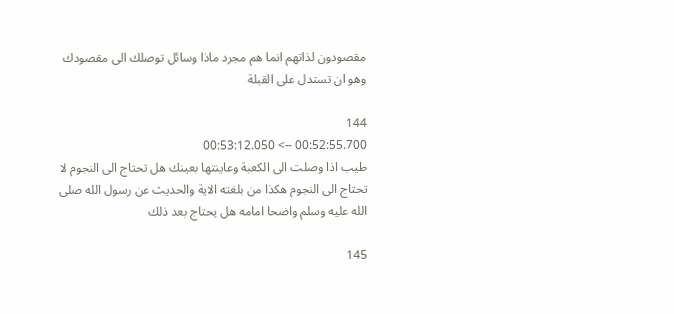مقصودون لذاتهم انما هم مجرد ماذا وسائل توصلك الى مقصودك وهو ان تستدل على القبلة

144
00:52:55.700 --> 00:53:12.050
طيب اذا وصلت الى الكعبة وعاينتها بعينك هل تحتاج الى النجوم لا تحتاج الى النجوم هكذا من بلغته الاية والحديث عن رسول الله صلى الله عليه وسلم واضحا امامه هل يحتاج بعد ذلك

145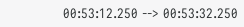00:53:12.250 --> 00:53:32.250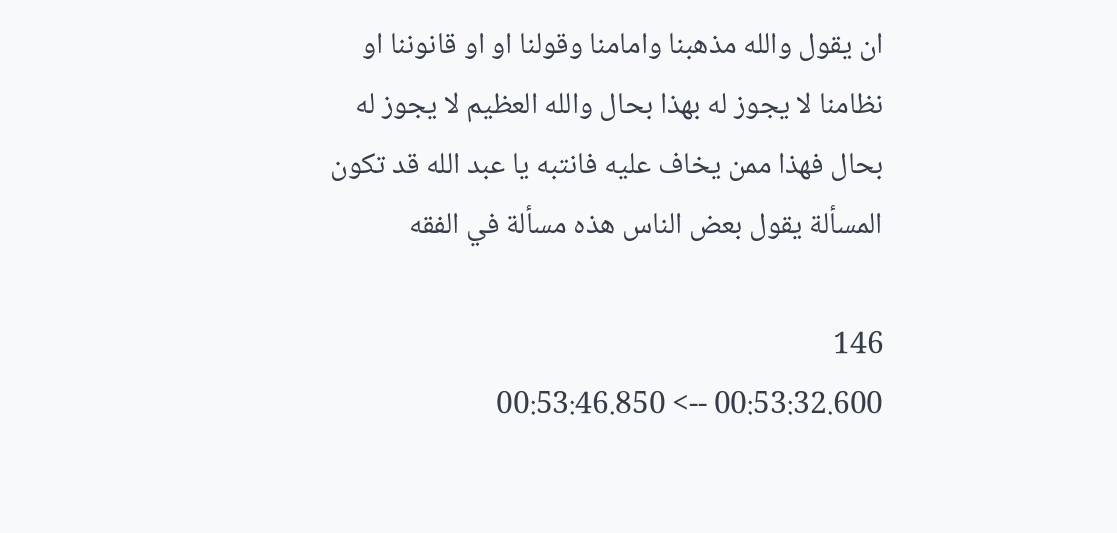ان يقول والله مذهبنا وامامنا وقولنا او او قانوننا او نظامنا لا يجوز له بهذا بحال والله العظيم لا يجوز له بحال فهذا ممن يخاف عليه فانتبه يا عبد الله قد تكون المسألة يقول بعض الناس هذه مسألة في الفقه

146
00:53:32.600 --> 00:53:46.850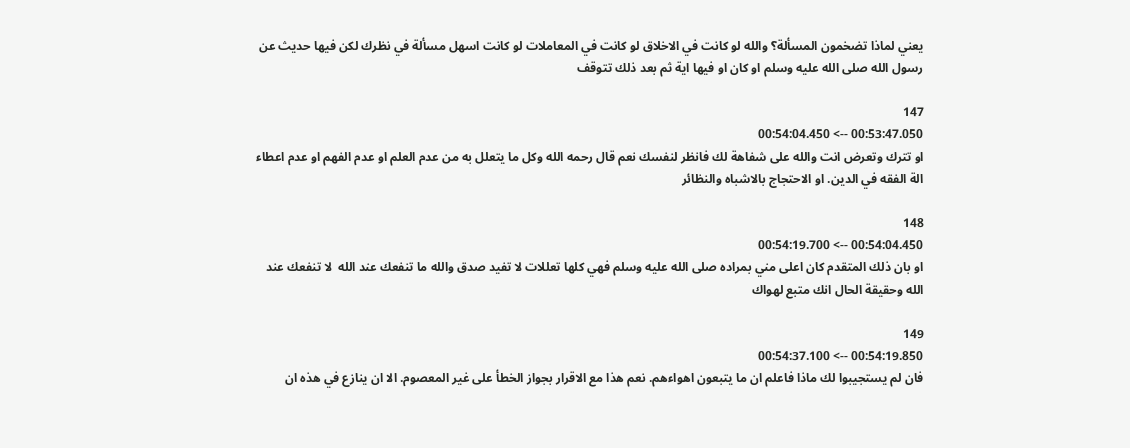يعني لماذا تضخمون المسألة؟ والله لو كانت في الاخلاق لو كانت في المعاملات لو كانت اسهل مسألة في نظرك لكن فيها حديث عن رسول الله صلى الله عليه وسلم او كان او فيها اية ثم بعد ذلك تتوقف

147
00:53:47.050 --> 00:54:04.450
او تترك وتعرض انت والله على شفاهة لك فانظر لنفسك نعم قال رحمه الله وكل ما يتعلل به من عدم العلم او عدم الفهم او عدم اعطاء الة الفقه في الدين. او الاحتجاج بالاشباه والنظائر

148
00:54:04.450 --> 00:54:19.700
او بان ذلك المتقدم كان اعلى مني بمراده صلى الله عليه وسلم فهي كلها تعللات لا تفيد صدق والله ما تنفعك عند الله  لا تنفعك عند الله وحقيقة الحال انك متبع لهواك

149
00:54:19.850 --> 00:54:37.100
فان لم يستجيبوا لك ماذا فاعلم ان ما يتبعون اهواءهم. نعم هذا مع الاقرار بجواز الخطأ على غير المعصوم. الا ان ينازع في هذه ان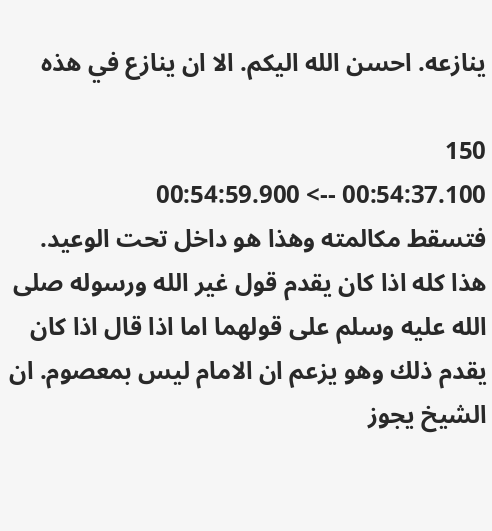ينازعه. احسن الله اليكم. الا ان ينازع في هذه

150
00:54:37.100 --> 00:54:59.900
فتسقط مكالمته وهذا هو داخل تحت الوعيد. هذا كله اذا كان يقدم قول غير الله ورسوله صلى الله عليه وسلم على قولهما اما اذا قال اذا كان يقدم ذلك وهو يزعم ان الامام ليس بمعصوم. ان الشيخ يجوز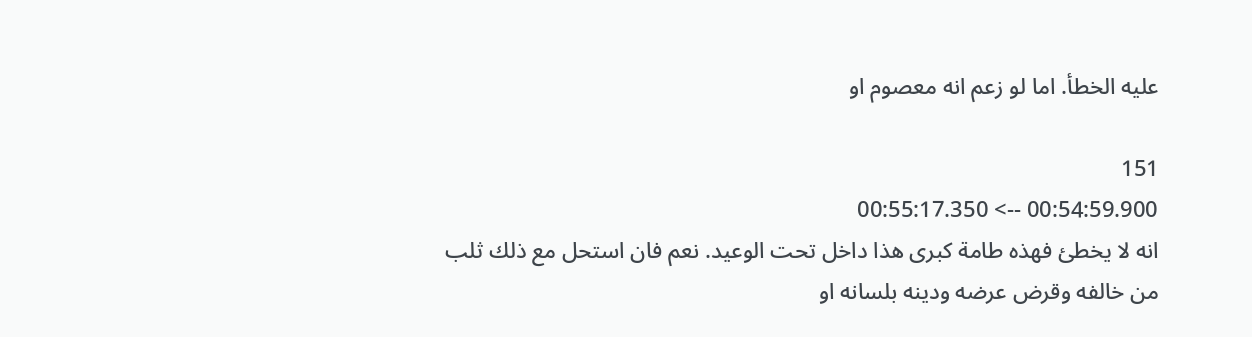عليه الخطأ. اما لو زعم انه معصوم او

151
00:54:59.900 --> 00:55:17.350
انه لا يخطئ فهذه طامة كبرى هذا داخل تحت الوعيد. نعم فان استحل مع ذلك ثلب من خالفه وقرض عرضه ودينه بلسانه او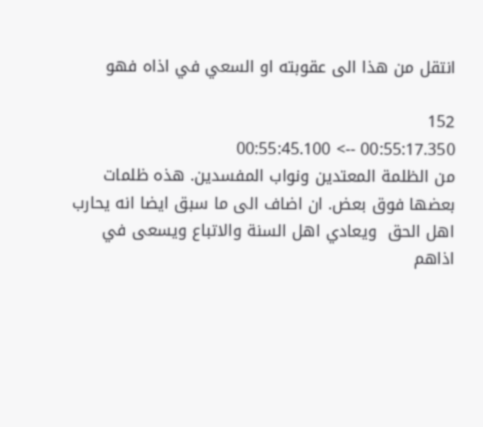انتقل من هذا الى عقوبته او السعي في اذاه فهو

152
00:55:17.350 --> 00:55:45.100
من الظلمة المعتدين ونواب المفسدين. هذه ظلمات بعضها فوق بعض. ان اضاف الى ما سبق ايضا انه يحارب اهل الحق  ويعادي اهل السنة والاتباع ويسعى في اذاهم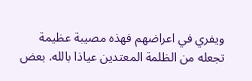ويفري في اعراضهم فهذه مصيبة عظيمة تجعله من الظلمة المعتدين عياذا بالله. بعض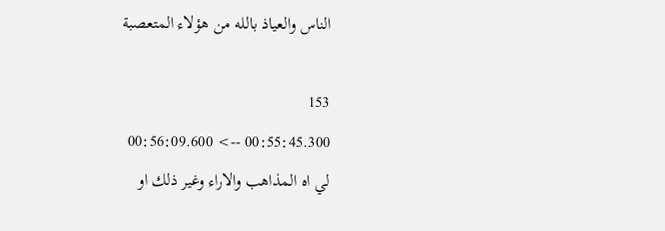الناس والعياذ بالله من هؤلاء المتعصبة

153
00:55:45.300 --> 00:56:09.600
لي اه المذاهب والاراء وغير ذلك او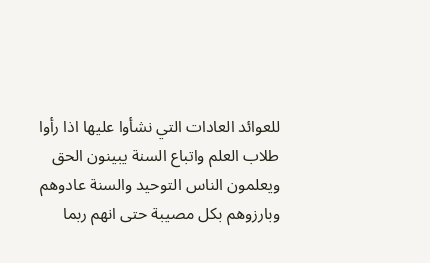للعوائد العادات التي نشأوا عليها اذا رأوا طلاب العلم واتباع السنة يبينون الحق ويعلمون الناس التوحيد والسنة عادوهم وبارزوهم بكل مصيبة حتى انهم ربما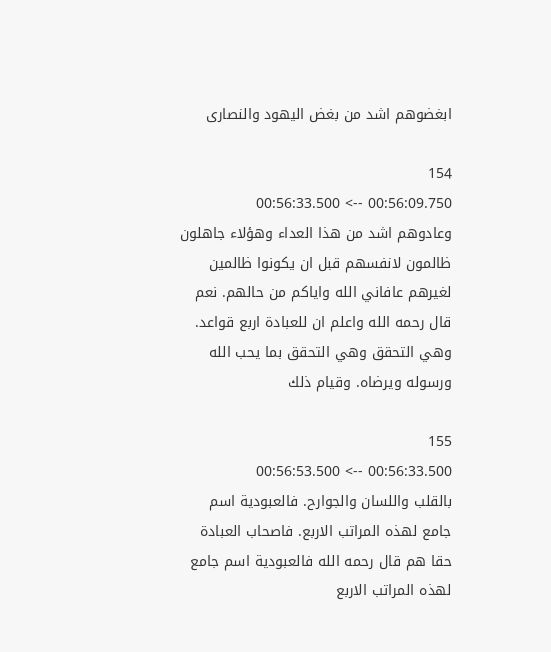ابغضوهم اشد من بغض اليهود والنصارى

154
00:56:09.750 --> 00:56:33.500
وعادوهم اشد من هذا العداء وهؤلاء جاهلون ظالمون لانفسهم قبل ان يكونوا ظالمين لغيرهم عافاني الله واياكم من حالهم. نعم قال رحمه الله واعلم ان للعبادة اربع قواعد. وهي التحقق وهي التحقق بما يحب الله ورسوله ويرضاه. وقيام ذلك

155
00:56:33.500 --> 00:56:53.500
بالقلب واللسان والجوارح. فالعبودية اسم جامع لهذه المراتب الاربع. فاصحاب العبادة حقا هم قال رحمه الله فالعبودية اسم جامع لهذه المراتب الاربع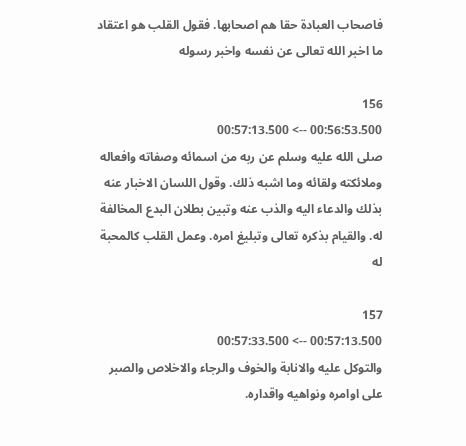فاصحاب العبادة حقا هم اصحابها. فقول القلب هو اعتقاد ما اخبر الله تعالى عن نفسه واخبر رسوله

156
00:56:53.500 --> 00:57:13.500
صلى الله عليه وسلم عن ربه من اسمائه وصفاته وافعاله وملائكته ولقائه وما اشبه ذلك. وقول اللسان الاخبار عنه بذلك والدعاء اليه والذب عنه وتبين بطلان البدع المخالفة له. والقيام بذكره تعالى وتبليغ امره. وعمل القلب كالمحبة له

157
00:57:13.500 --> 00:57:33.500
والتوكل عليه والانابة والخوف والرجاء والاخلاص والصبر على اوامره ونواهيه واقداره.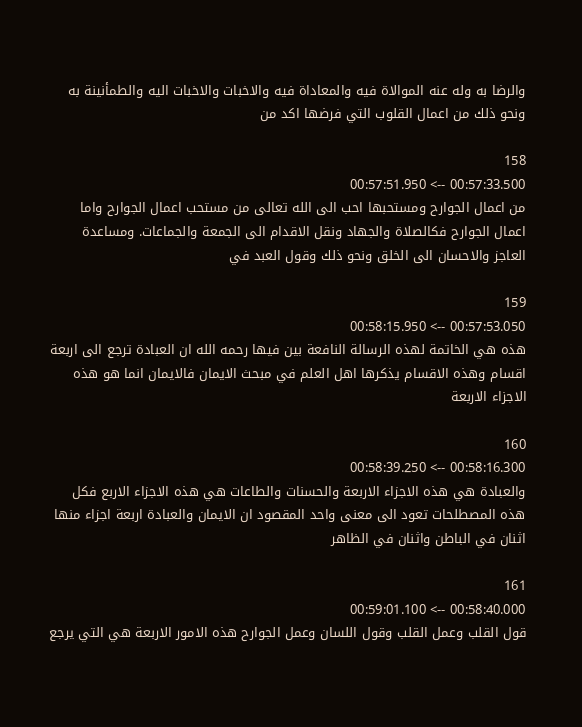والرضا به وله عنه الموالاة فيه والمعاداة فيه والاخبات والاخبات اليه والطمأنينة به ونحو ذلك من اعمال القلوب التي فرضها اكد من

158
00:57:33.500 --> 00:57:51.950
من اعمال الجوارح ومستحبها احب الى الله تعالى من مستحب اعمال الجوارح واما اعمال الجوارح فكالصلاة والجهاد ونقل الاقدام الى الجمعة والجماعات. ومساعدة العاجز والاحسان الى الخلق ونحو ذلك وقول العبد في

159
00:57:53.050 --> 00:58:15.950
هذه هي الخاتمة لهذه الرسالة النافعة بين فيها رحمه الله ان العبادة ترجع الى اربعة اقسام وهذه الاقسام يذكرها اهل العلم في مبحث الايمان فالايمان انما هو هذه الاجزاء الاربعة

160
00:58:16.300 --> 00:58:39.250
والعبادة هي هذه الاجزاء الاربعة والحسنات والطاعات هي هذه الاجزاء الاربع فكل هذه المصطلحات تعود الى معنى واحد المقصود ان الايمان والعبادة اربعة اجزاء منها اثنان في الباطن واثنان في الظاهر

161
00:58:40.000 --> 00:59:01.100
قول القلب وعمل القلب وقول اللسان وعمل الجوارح هذه الامور الاربعة هي التي يرجع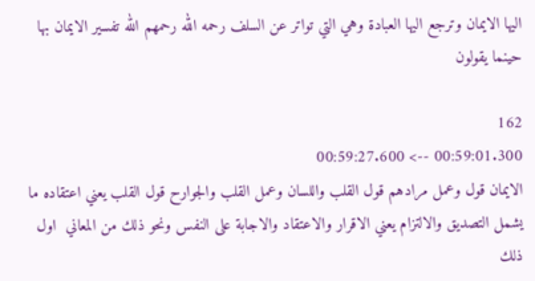اليها الايمان وترجع اليها العبادة وهي التي تواتر عن السلف رحمه الله رحمهم الله تفسير الايمان بها حينما يقولون

162
00:59:01.300 --> 00:59:27.600
الايمان قول وعمل مرادهم قول القلب واللسان وعمل القلب والجوارح قول القلب يعني اعتقاده ما يشمل التصديق والالتزام يعني الاقرار والاعتقاد والاجابة على النفس ونحو ذلك من المعاني  اول ذلك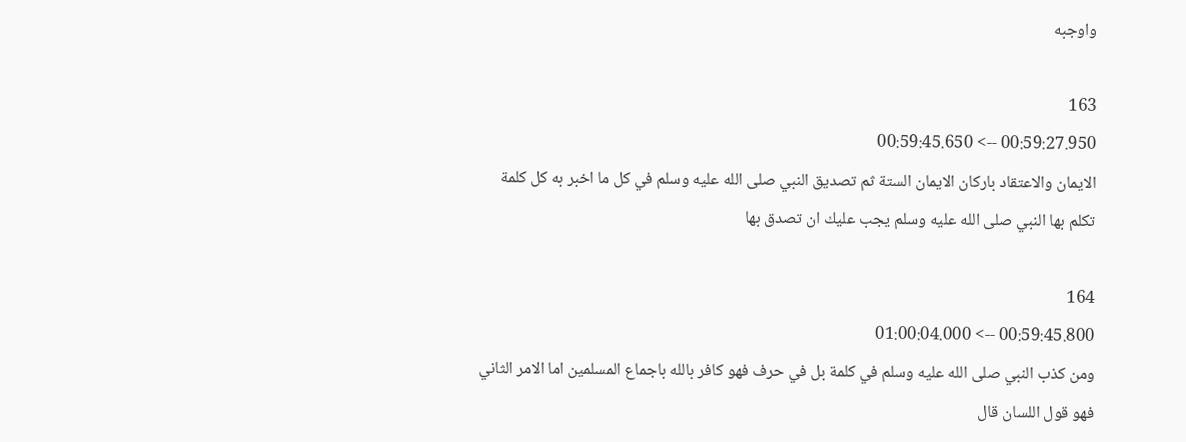واوجبه

163
00:59:27.950 --> 00:59:45.650
الايمان والاعتقاد باركان الايمان الستة ثم تصديق النبي صلى الله عليه وسلم في كل ما اخبر به كل كلمة تكلم بها النبي صلى الله عليه وسلم يجب عليك ان تصدق بها

164
00:59:45.800 --> 01:00:04.000
ومن كذب النبي صلى الله عليه وسلم في كلمة بل في حرف فهو كافر بالله باجماع المسلمين اما الامر الثاني فهو قول اللسان قال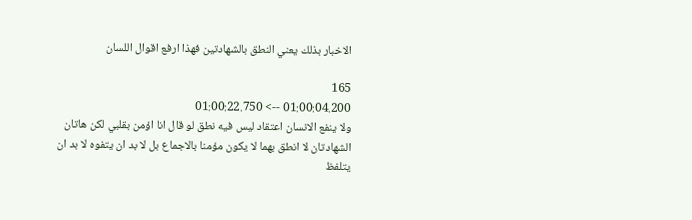الاخبار بذلك يعني النطق بالشهادتين فهذا ارفع اقوال اللسان

165
01:00:04.200 --> 01:00:22.750
ولا ينفع الانسان اعتقاد ليس فيه نطق لو قال انا اؤمن بقلبي لكن هاتان الشهادتان لا انطق بهما لا يكون مؤمنا بالاجماع بل لا بد ان يتفوه لا بد ان يتلفظ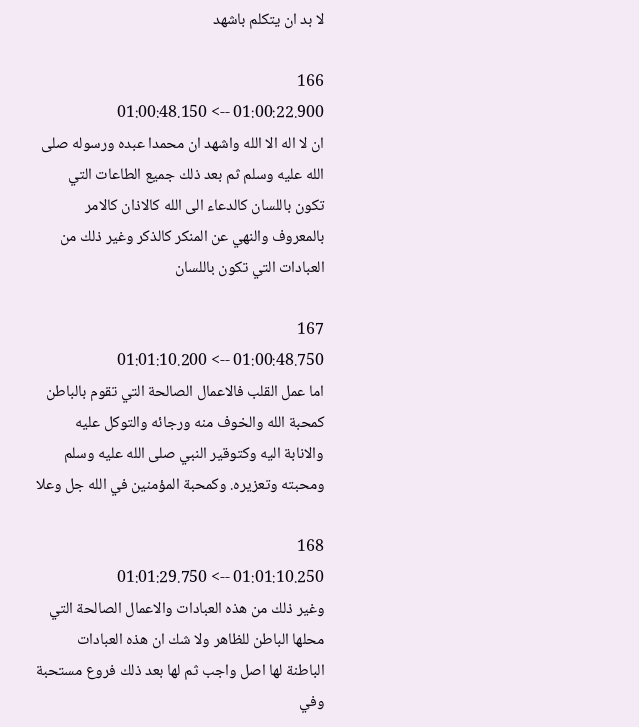لا بد ان يتكلم باشهد

166
01:00:22.900 --> 01:00:48.150
ان لا اله الا الله واشهد ان محمدا عبده ورسوله صلى الله عليه وسلم ثم بعد ذلك جميع الطاعات التي تكون باللسان كالدعاء الى الله كالاذان كالامر بالمعروف والنهي عن المنكر كالذكر وغير ذلك من العبادات التي تكون باللسان

167
01:00:48.750 --> 01:01:10.200
اما عمل القلب فالاعمال الصالحة التي تقوم بالباطن كمحبة الله والخوف منه ورجائه والتوكل عليه والانابة اليه وكتوقير النبي صلى الله عليه وسلم ومحبته وتعزيره. وكمحبة المؤمنين في الله جل وعلا

168
01:01:10.250 --> 01:01:29.750
وغير ذلك من هذه العبادات والاعمال الصالحة التي محلها الباطن للظاهر ولا شك ان هذه العبادات الباطنة لها اصل واجب ثم لها بعد ذلك فروع مستحبة وفي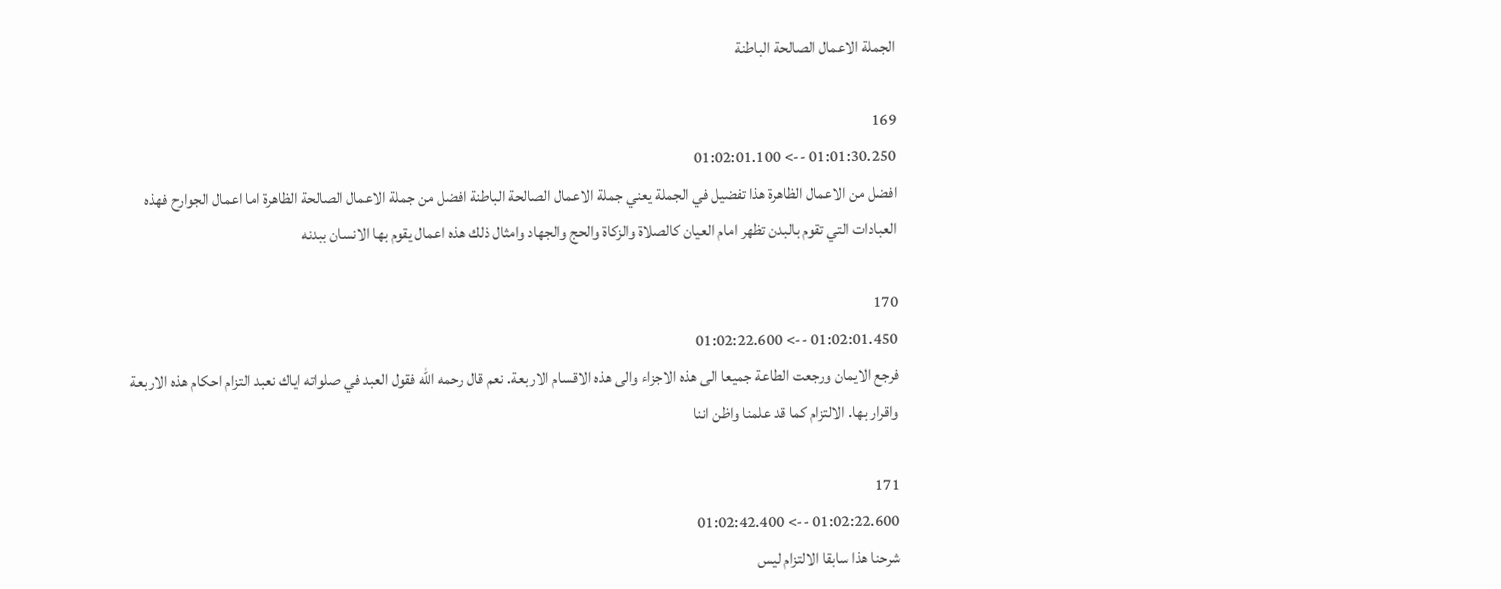الجملة الاعمال الصالحة الباطنة

169
01:01:30.250 --> 01:02:01.100
افضل من الاعمال الظاهرة هذا تفضيل في الجملة يعني جملة الاعمال الصالحة الباطنة افضل من جملة الاعمال الصالحة الظاهرة اما اعمال الجوارح فهذه العبادات التي تقوم بالبدن تظهر امام العيان كالصلاة والزكاة والحج والجهاد وامثال ذلك هذه اعمال يقوم بها الانسان ببدنه

170
01:02:01.450 --> 01:02:22.600
فرجع الايمان ورجعت الطاعة جميعا الى هذه الاجزاء والى هذه الاقسام الاربعة. نعم قال رحمه الله فقول العبد في صلواته اياك نعبد التزام احكام هذه الاربعة واقرار بها. الالتزام كما قد علمنا واظن اننا

171
01:02:22.600 --> 01:02:42.400
شرحنا هذا سابقا الالتزام ليس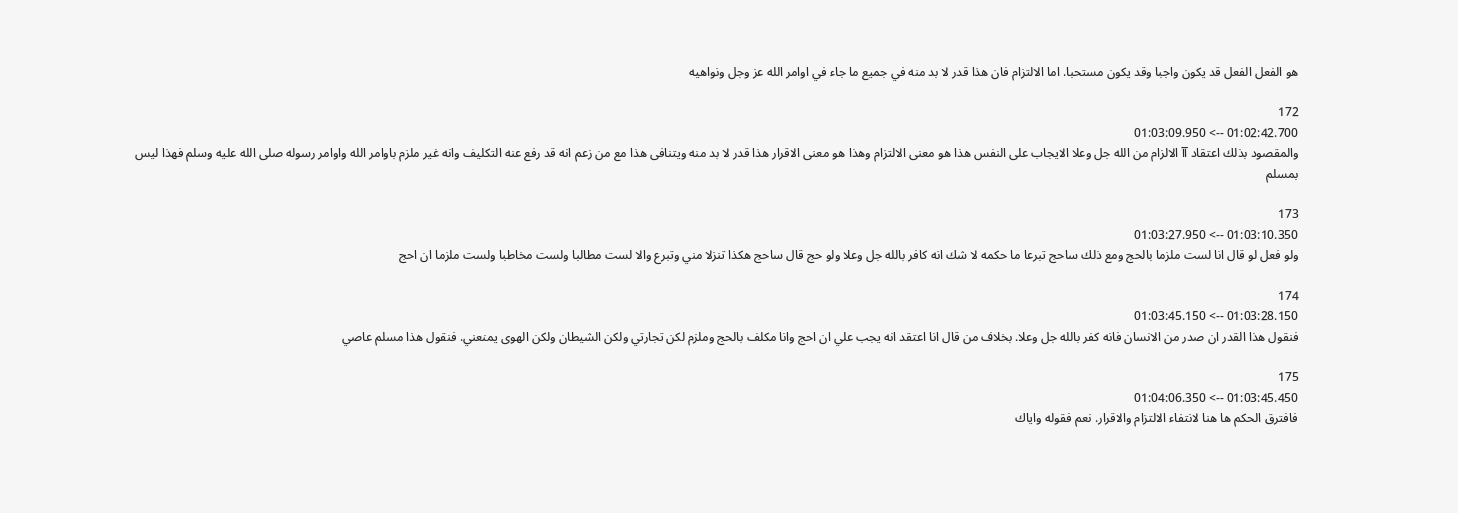هو الفعل الفعل قد يكون واجبا وقد يكون مستحبا. اما الالتزام فان هذا قدر لا بد منه في جميع ما جاء في اوامر الله عز وجل ونواهيه

172
01:02:42.700 --> 01:03:09.950
والمقصود بذلك اعتقاد آآ الالزام من الله جل وعلا الايجاب على النفس هذا هو معنى الالتزام وهذا هو معنى الاقرار هذا قدر لا بد منه ويتنافى هذا مع من زعم انه قد رفع عنه التكليف وانه غير ملزم باوامر الله واوامر رسوله صلى الله عليه وسلم فهذا ليس بمسلم

173
01:03:10.350 --> 01:03:27.950
ولو فعل لو قال انا لست ملزما بالحج ومع ذلك ساحج تبرعا ما حكمه لا شك انه كافر بالله جل وعلا ولو حج قال ساحج هكذا تنزلا مني وتبرع والا لست مطالبا ولست مخاطبا ولست ملزما ان احج

174
01:03:28.150 --> 01:03:45.150
فنقول هذا القدر ان صدر من الانسان فانه كفر بالله جل وعلا. بخلاف من قال انا اعتقد انه يجب علي ان احج وانا مكلف بالحج وملزم لكن تجارتي ولكن الشيطان ولكن الهوى يمنعني. فنقول هذا مسلم عاصي

175
01:03:45.450 --> 01:04:06.350
فافترق الحكم ها هنا لانتفاء الالتزام والاقرار. نعم فقوله واياك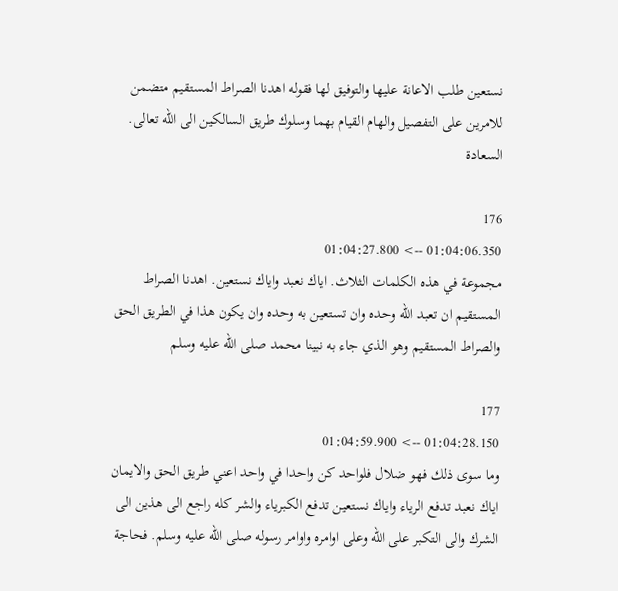نستعين طلب الاعانة عليها والتوفيق لها فقوله اهدنا الصراط المستقيم متضمن للامرين على التفصيل والهام القيام بهما وسلوك طريق السالكين الى الله تعالى. السعادة

176
01:04:06.350 --> 01:04:27.800
مجموعة في هذه الكلمات الثلاث. اياك نعبد واياك نستعين. اهدنا الصراط المستقيم ان تعبد الله وحده وان تستعين به وحده وان يكون هذا في الطريق الحق والصراط المستقيم وهو الذي جاء به نبينا محمد صلى الله عليه وسلم

177
01:04:28.150 --> 01:04:59.900
وما سوى ذلك فهو ضلال فلواحد كن واحدا في واحد اعني طريق الحق والايمان اياك نعبد تدفع الرياء واياك نستعين تدفع الكبرياء والشر كله راجع الى هذين الى الشرك والى التكبر على الله وعلى اوامره واوامر رسوله صلى الله عليه وسلم. فحاجة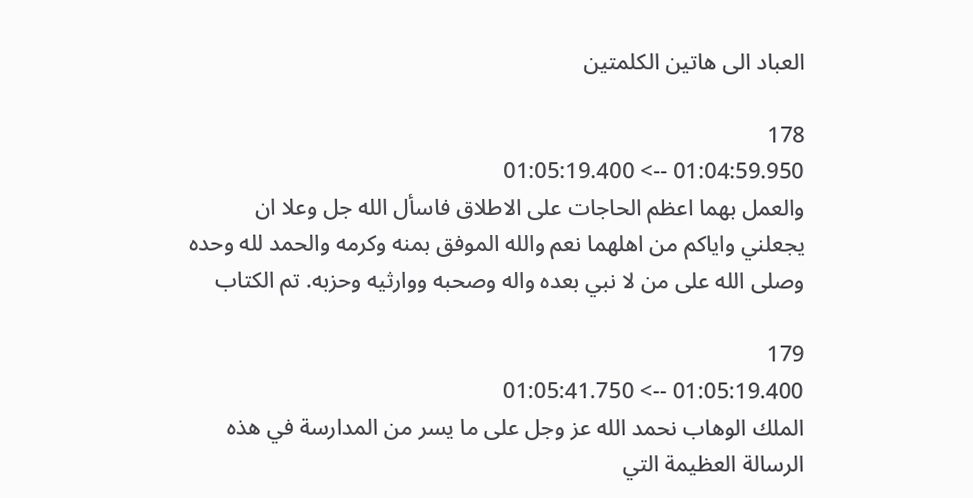العباد الى هاتين الكلمتين

178
01:04:59.950 --> 01:05:19.400
والعمل بهما اعظم الحاجات على الاطلاق فاسأل الله جل وعلا ان يجعلني واياكم من اهلهما نعم والله الموفق بمنه وكرمه والحمد لله وحده وصلى الله على من لا نبي بعده واله وصحبه ووارثيه وحزبه. تم الكتاب

179
01:05:19.400 --> 01:05:41.750
الملك الوهاب نحمد الله عز وجل على ما يسر من المدارسة في هذه الرسالة العظيمة التي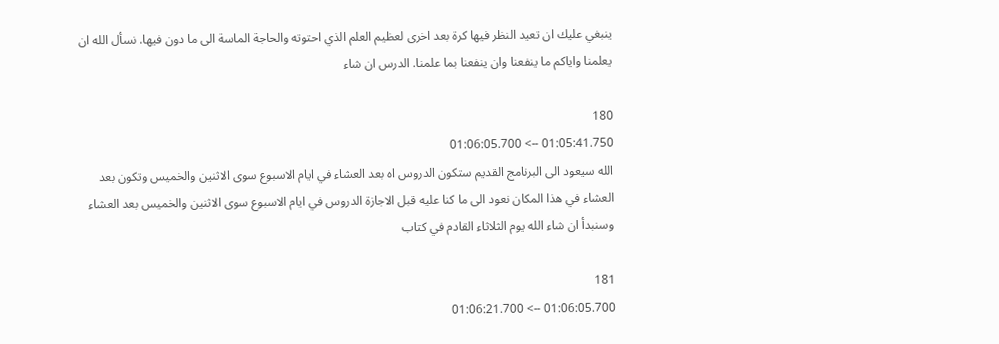ينبغي عليك ان تعيد النظر فيها كرة بعد اخرى لعظيم العلم الذي احتوته والحاجة الماسة الى ما دون فيها. نسأل الله ان يعلمنا واياكم ما ينفعنا وان ينفعنا بما علمنا. الدرس ان شاء

180
01:05:41.750 --> 01:06:05.700
الله سيعود الى البرنامج القديم ستكون الدروس اه بعد العشاء في ايام الاسبوع سوى الاثنين والخميس وتكون بعد العشاء في هذا المكان نعود الى ما كنا عليه قبل الاجازة الدروس في ايام الاسبوع سوى الاثنين والخميس بعد العشاء وسنبدأ ان شاء الله يوم الثلاثاء القادم في كتاب

181
01:06:05.700 --> 01:06:21.700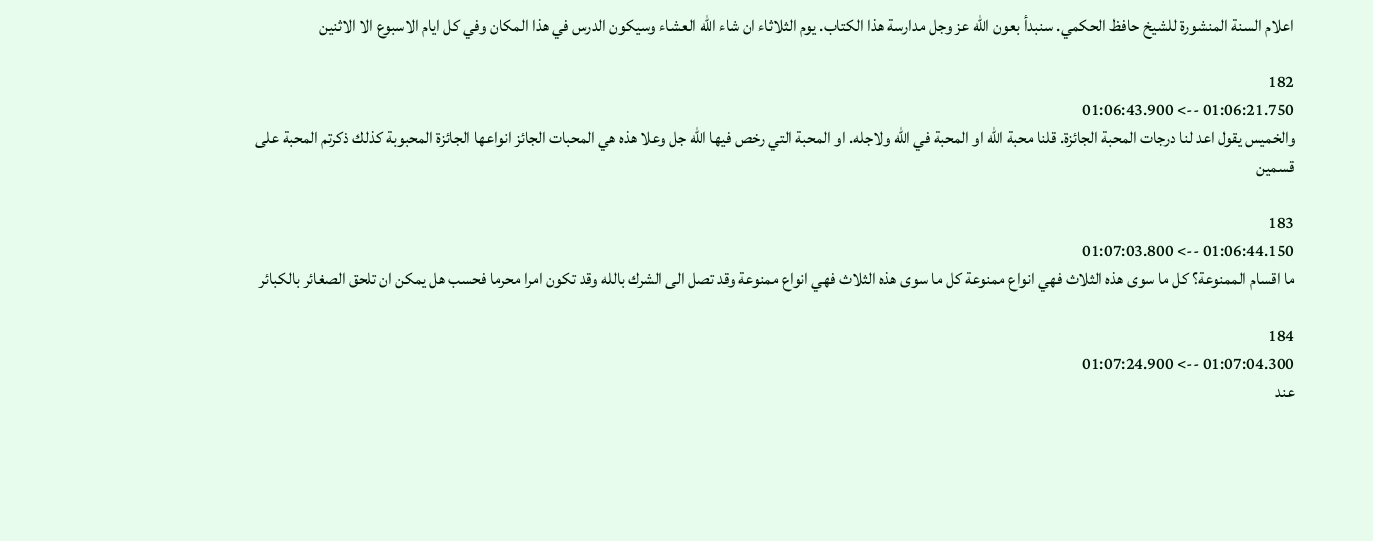اعلام السنة المنشورة للشيخ حافظ الحكمي. سنبدأ بعون الله عز وجل مدارسة هذا الكتاب. يوم الثلاثاء ان شاء الله العشاء وسيكون الدرس في هذا المكان وفي كل ايام الاسبوع الا الاثنين

182
01:06:21.750 --> 01:06:43.900
والخميس يقول اعد لنا درجات المحبة الجائزة. قلنا محبة الله او المحبة في الله ولاجله. او المحبة التي رخص فيها الله جل وعلا هذه هي المحبات الجائز انواعها الجائزة المحبوبة كذلك ذكرتم المحبة على قسمين

183
01:06:44.150 --> 01:07:03.800
ما اقسام الممنوعة؟ كل ما سوى هذه الثلاث فهي انواع ممنوعة كل ما سوى هذه الثلاث فهي انواع ممنوعة وقد تصل الى الشرك بالله وقد تكون امرا محرما فحسب هل يمكن ان تلحق الصغائر بالكبائر

184
01:07:04.300 --> 01:07:24.900
عند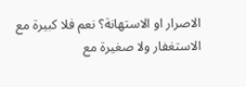الاصرار او الاستهانة؟ نعم فلا كبيرة مع الاستغفار ولا صغيرة مع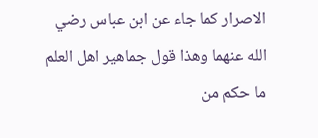الاصرار كما جاء عن ابن عباس رضي الله عنهما وهذا قول جماهير اهل العلم ما حكم من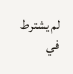لم يشترط في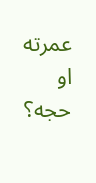عمرته او حجه؟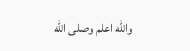والله اعلم وصلى الله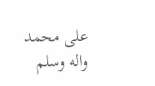على محمد واله وسلم